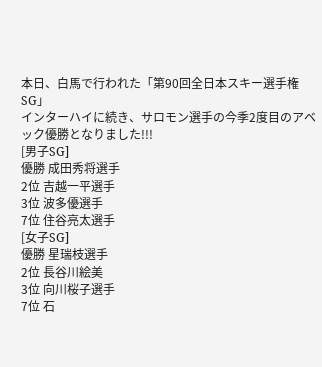本日、白馬で行われた「第90回全日本スキー選手権SG」
インターハイに続き、サロモン選手の今季2度目のアベック優勝となりました!!!
[男子SG]
優勝 成田秀将選手
2位 吉越一平選手
3位 波多優選手
7位 住谷亮太選手
[女子SG]
優勝 星瑞枝選手
2位 長谷川絵美
3位 向川桜子選手
7位 石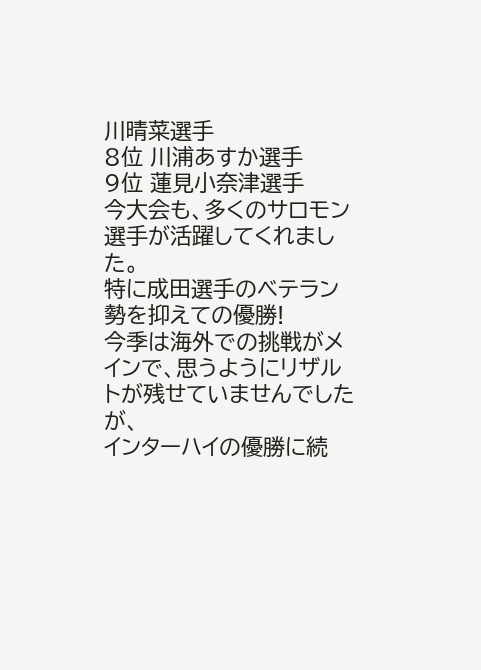川晴菜選手
8位 川浦あすか選手
9位 蓮見小奈津選手
今大会も、多くのサロモン選手が活躍してくれました。
特に成田選手のベテラン勢を抑えての優勝!
今季は海外での挑戦がメインで、思うようにリザルトが残せていませんでしたが、
インターハイの優勝に続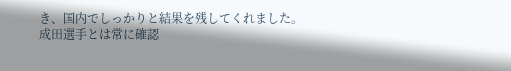き、国内でしっかりと結果を残してくれました。
成田選手とは常に確認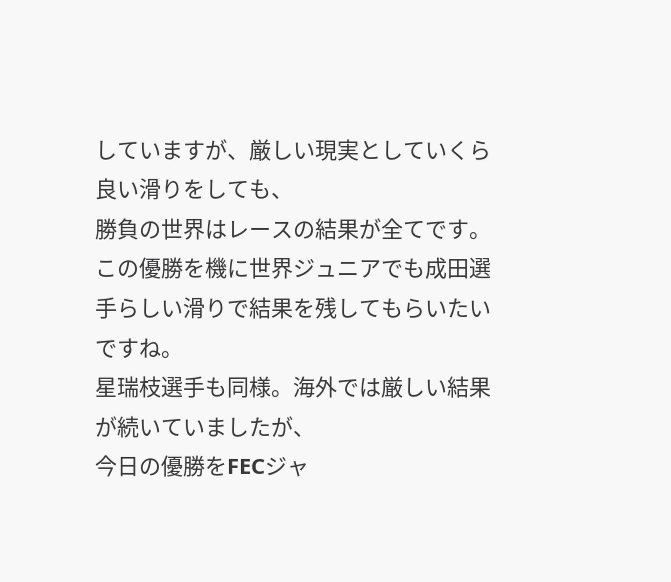していますが、厳しい現実としていくら良い滑りをしても、
勝負の世界はレースの結果が全てです。
この優勝を機に世界ジュニアでも成田選手らしい滑りで結果を残してもらいたいですね。
星瑞枝選手も同様。海外では厳しい結果が続いていましたが、
今日の優勝をFECジャ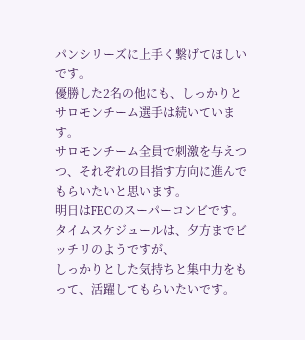パンシリーズに上手く繋げてほしいです。
優勝した2名の他にも、しっかりとサロモンチーム選手は続いています。
サロモンチーム全員で刺激を与えつつ、それぞれの目指す方向に進んでもらいたいと思います。
明日はFECのスーパーコンビです。
タイムスケジュールは、夕方までビッチリのようですが、
しっかりとした気持ちと集中力をもって、活躍してもらいたいです。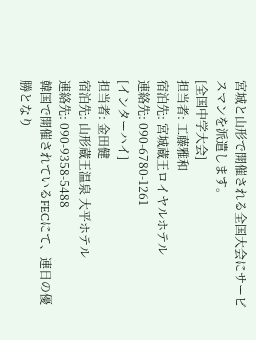宮城と山形で開催される全国大会にサービスマンを派遣します。
[全国中学大会]
担当者: 工藤雅和
宿泊先: 宮城蔵王ロイヤルホテル
連絡先: 090-6780-1261
[インターハイ]
担当者: 金田健
宿泊先: 山形蔵王温泉 大平ホテル
連絡先: 090-9358-5488
韓国で開催されているFECにて、連日の優勝となり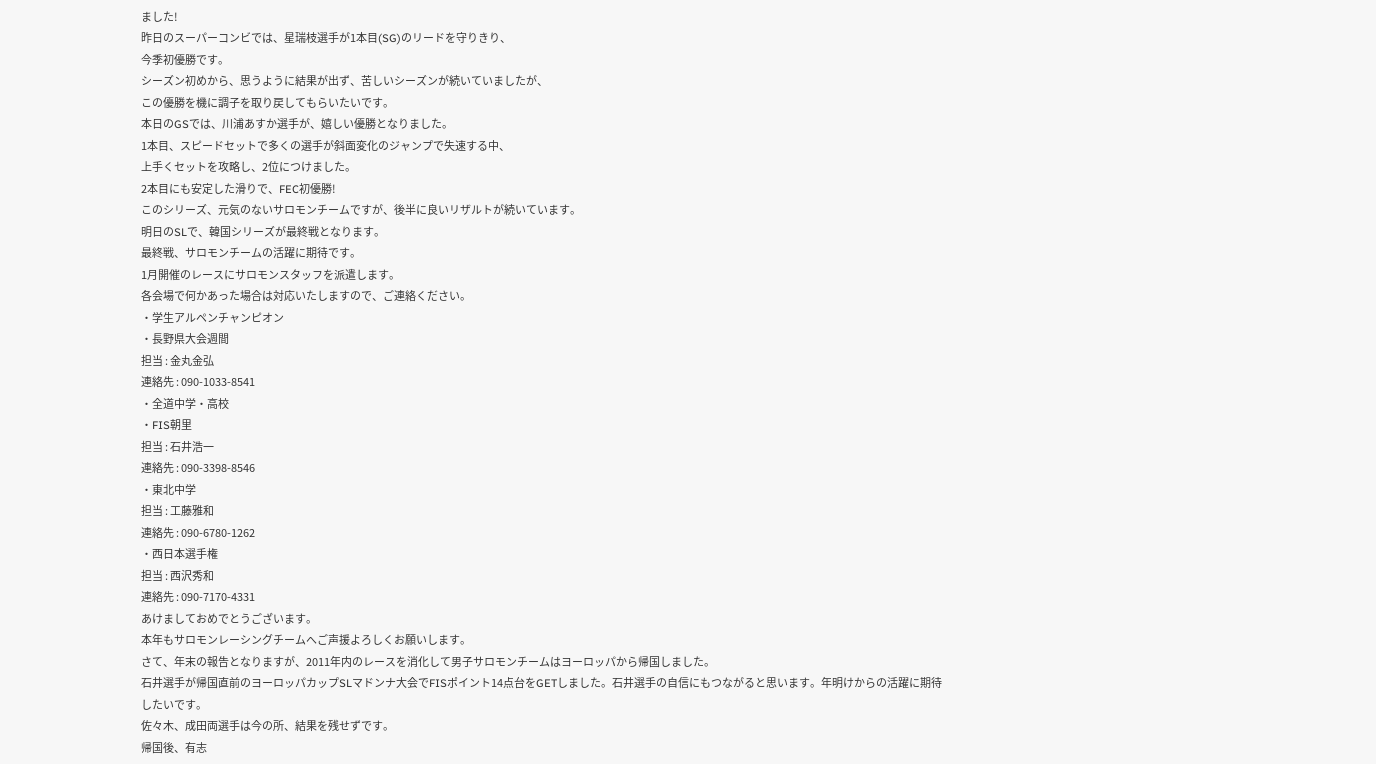ました!
昨日のスーパーコンビでは、星瑞枝選手が1本目(SG)のリードを守りきり、
今季初優勝です。
シーズン初めから、思うように結果が出ず、苦しいシーズンが続いていましたが、
この優勝を機に調子を取り戻してもらいたいです。
本日のGSでは、川浦あすか選手が、嬉しい優勝となりました。
1本目、スピードセットで多くの選手が斜面変化のジャンプで失速する中、
上手くセットを攻略し、2位につけました。
2本目にも安定した滑りで、FEC初優勝!
このシリーズ、元気のないサロモンチームですが、後半に良いリザルトが続いています。
明日のSLで、韓国シリーズが最終戦となります。
最終戦、サロモンチームの活躍に期待です。
1月開催のレースにサロモンスタッフを派遣します。
各会場で何かあった場合は対応いたしますので、ご連絡ください。
・学生アルペンチャンピオン
・長野県大会週間
担当 : 金丸金弘
連絡先 : 090-1033-8541
・全道中学・高校
・FIS朝里
担当 : 石井浩一
連絡先 : 090-3398-8546
・東北中学
担当 : 工藤雅和
連絡先 : 090-6780-1262
・西日本選手権
担当 : 西沢秀和
連絡先 : 090-7170-4331
あけましておめでとうございます。
本年もサロモンレーシングチームへご声援よろしくお願いします。
さて、年末の報告となりますが、2011年内のレースを消化して男子サロモンチームはヨーロッパから帰国しました。
石井選手が帰国直前のヨーロッパカップSLマドンナ大会でFISポイント14点台をGETしました。石井選手の自信にもつながると思います。年明けからの活躍に期待したいです。
佐々木、成田両選手は今の所、結果を残せずです。
帰国後、有志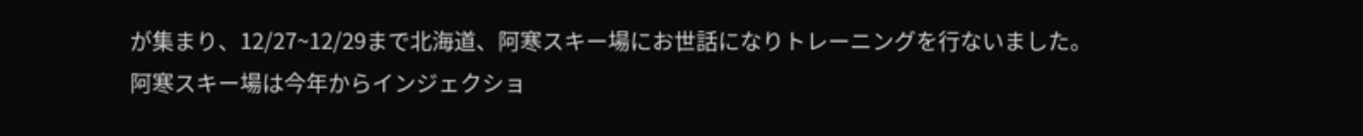が集まり、12/27~12/29まで北海道、阿寒スキー場にお世話になりトレーニングを行ないました。
阿寒スキー場は今年からインジェクショ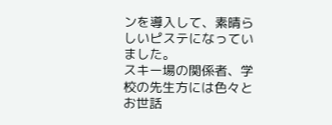ンを導入して、素晴らしいピステになっていました。
スキー場の関係者、学校の先生方には色々とお世話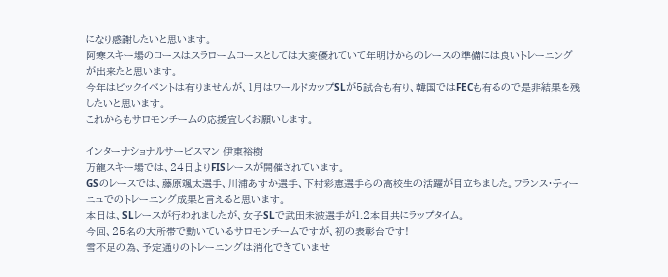になり感謝したいと思います。
阿寒スキー場のコースはスラロームコースとしては大変優れていて年明けからのレースの準備には良いトレーニングが出来たと思います。
今年はビックイベントは有りませんが、1月はワールドカップSLが5試合も有り、韓国ではFECも有るので是非結果を残したいと思います。
これからもサロモンチームの応援宜しくお願いします。

インターナショナルサービスマン 伊東裕樹
万龍スキー場では、24日よりFISレースが開催されています。
GSのレースでは、藤原颯太選手、川浦あすか選手、下村彩恵選手らの高校生の活躍が目立ちました。フランス・ティーニュでのトレーニング成果と言えると思います。
本日は、SLレースが行われましたが、女子SLで武田未波選手が1.2本目共にラップタイム。
今回、25名の大所帯で動いているサロモンチームですが、初の表彰台です!
雪不足の為、予定通りのトレーニングは消化できていませ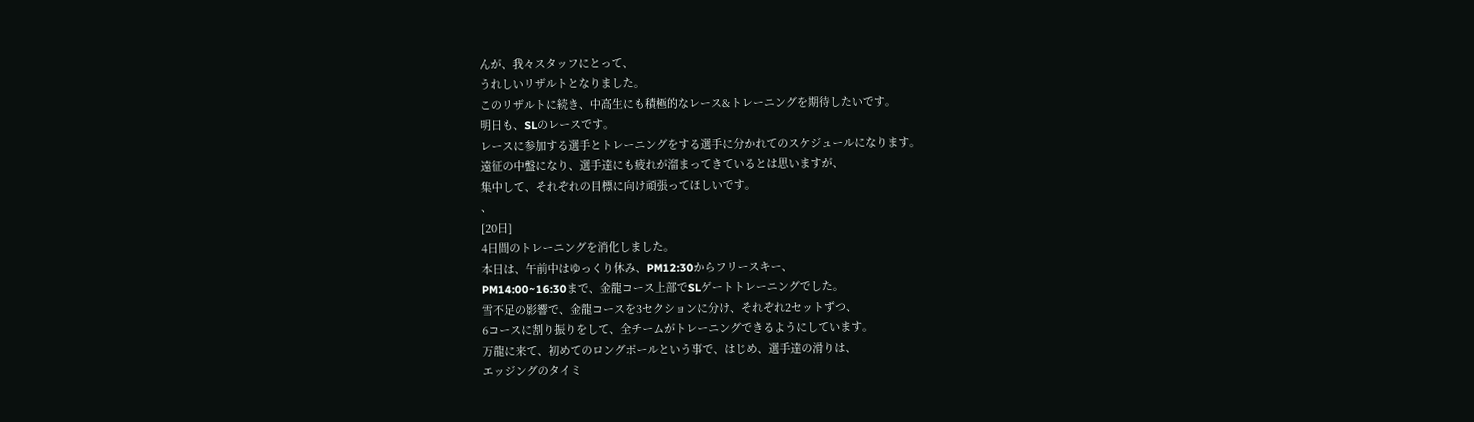んが、我々スタッフにとって、
うれしいリザルトとなりました。
このリザルトに続き、中高生にも積極的なレース&トレーニングを期待したいです。
明日も、SLのレースです。
レースに参加する選手とトレーニングをする選手に分かれてのスケジュールになります。
遠征の中盤になり、選手達にも疲れが溜まってきているとは思いますが、
集中して、それぞれの目標に向け頑張ってほしいです。
、
[20日]
4日間のトレーニングを消化しました。
本日は、午前中はゆっくり休み、PM12:30からフリースキー、
PM14:00~16:30まで、金龍コース上部でSLゲートトレーニングでした。
雪不足の影響で、金龍コースを3セクションに分け、それぞれ2セットずつ、
6コースに割り振りをして、全チームがトレーニングできるようにしています。
万龍に来て、初めてのロングポールという事で、はじめ、選手達の滑りは、
エッジングのタイミ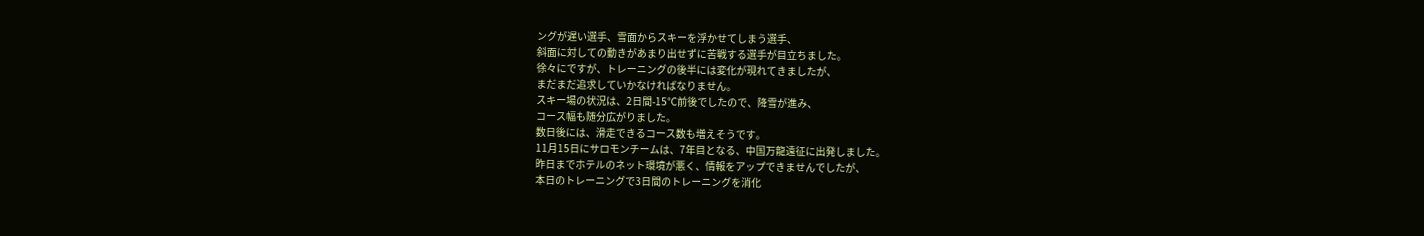ングが遅い選手、雪面からスキーを浮かせてしまう選手、
斜面に対しての動きがあまり出せずに苦戦する選手が目立ちました。
徐々にですが、トレーニングの後半には変化が現れてきましたが、
まだまだ追求していかなければなりません。
スキー場の状況は、2日間-15℃前後でしたので、降雪が進み、
コース幅も随分広がりました。
数日後には、滑走できるコース数も増えそうです。
11月15日にサロモンチームは、7年目となる、中国万龍遠征に出発しました。
昨日までホテルのネット環境が悪く、情報をアップできませんでしたが、
本日のトレーニングで3日間のトレーニングを消化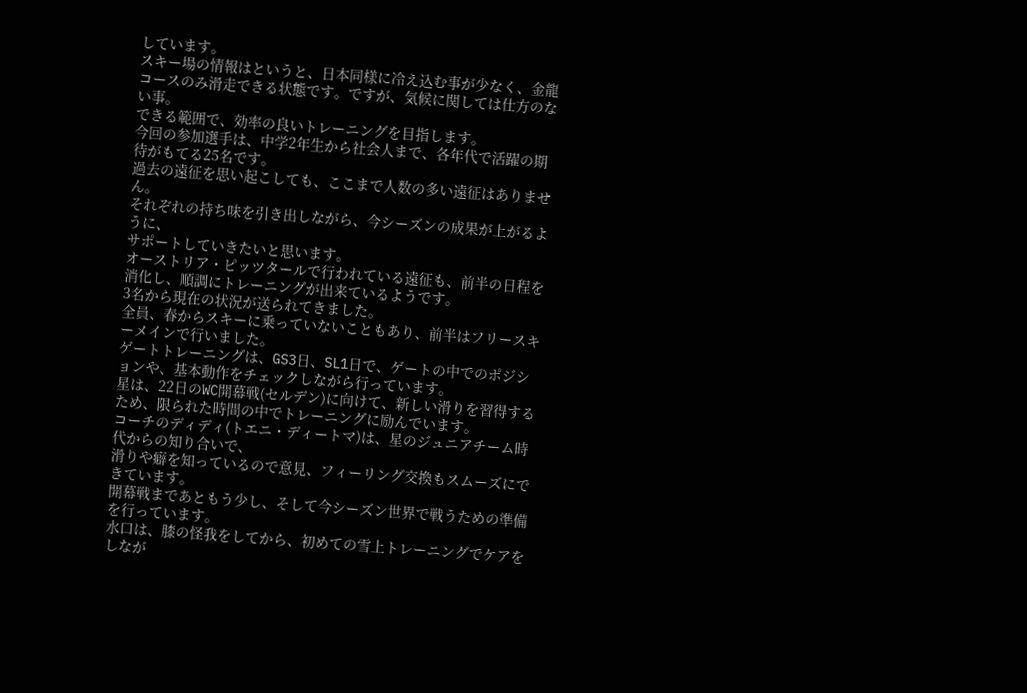しています。
スキー場の情報はというと、日本同様に冷え込む事が少なく、金龍コースのみ滑走できる状態です。ですが、気候に関しては仕方のない事。
できる範囲で、効率の良いトレーニングを目指します。
今回の参加選手は、中学2年生から社会人まで、各年代で活躍の期待がもてる25名です。
過去の遠征を思い起こしても、ここまで人数の多い遠征はありません。
それぞれの持ち味を引き出しながら、今シーズンの成果が上がるように、
サポートしていきたいと思います。
オーストリア・ピッツタールで行われている遠征も、前半の日程を消化し、順調にトレーニングが出来ているようです。
3名から現在の状況が送られてきました。
全員、春からスキーに乗っていないこともあり、前半はフリースキーメインで行いました。
ゲートトレーニングは、GS3日、SL1日で、ゲートの中でのポジションや、基本動作をチェックしながら行っています。
星は、22日のWC開幕戦(セルデン)に向けて、新しい滑りを習得するため、限られた時間の中でトレーニングに励んでいます。
コーチのディディ(トエニ・ディートマ)は、星のジュニアチーム時代からの知り合いで、
滑りや癖を知っているので意見、フィーリング交換もスムーズにできています。
開幕戦まであともう少し、そして今シーズン世界で戦うための準備を行っています。
水口は、膝の怪我をしてから、初めての雪上トレーニングでケアをしなが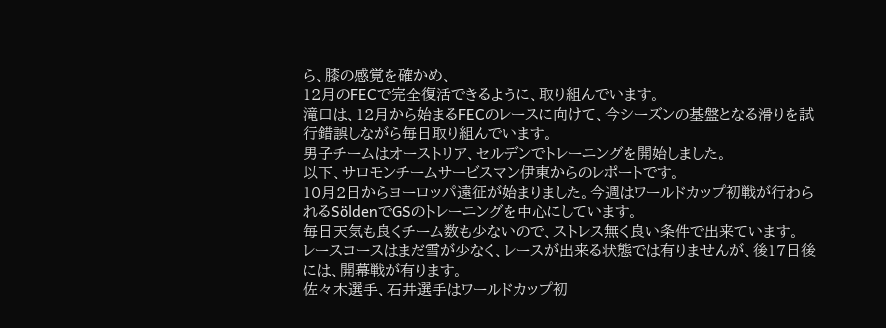ら、膝の感覚を確かめ、
12月のFECで完全復活できるように、取り組んでいます。
滝口は、12月から始まるFECのレースに向けて、今シーズンの基盤となる滑りを試行錯誤しながら毎日取り組んでいます。
男子チームはオーストリア、セルデンでトレーニングを開始しました。
以下、サロモンチームサービスマン伊東からのレポートです。
10月2日からヨーロッパ遠征が始まりました。今週はワールドカップ初戦が行わられるSöldenでGSのトレーニングを中心にしています。
毎日天気も良くチーム数も少ないので、ストレス無く良い条件で出来ています。
レースコースはまだ雪が少なく、レースが出来る状態では有りませんが、後17日後には、開幕戦が有ります。
佐々木選手、石井選手はワールドカップ初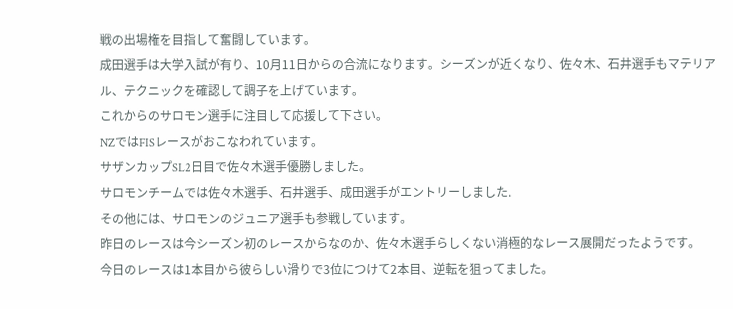戦の出場権を目指して奮闘しています。
成田選手は大学入試が有り、10月11日からの合流になります。シーズンが近くなり、佐々木、石井選手もマテリアル、テクニックを確認して調子を上げています。
これからのサロモン選手に注目して応援して下さい。
NZではFISレースがおこなわれています。
サザンカップSL2日目で佐々木選手優勝しました。
サロモンチームでは佐々木選手、石井選手、成田選手がエントリーしました.
その他には、サロモンのジュニア選手も参戦しています。
昨日のレースは今シーズン初のレースからなのか、佐々木選手らしくない消極的なレース展開だったようです。
今日のレースは1本目から彼らしい滑りで3位につけて2本目、逆転を狙ってました。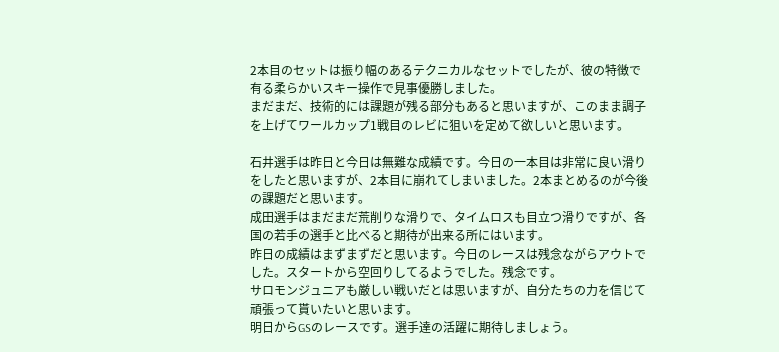2本目のセットは振り幅のあるテクニカルなセットでしたが、彼の特徴で有る柔らかいスキー操作で見事優勝しました。
まだまだ、技術的には課題が残る部分もあると思いますが、このまま調子を上げてワールカップ1戦目のレビに狙いを定めて欲しいと思います。

石井選手は昨日と今日は無難な成績です。今日の一本目は非常に良い滑りをしたと思いますが、2本目に崩れてしまいました。2本まとめるのが今後の課題だと思います。
成田選手はまだまだ荒削りな滑りで、タイムロスも目立つ滑りですが、各国の若手の選手と比べると期待が出来る所にはいます。
昨日の成績はまずまずだと思います。今日のレースは残念ながらアウトでした。スタートから空回りしてるようでした。残念です。
サロモンジュニアも厳しい戦いだとは思いますが、自分たちの力を信じて頑張って貰いたいと思います。
明日からGSのレースです。選手達の活躍に期待しましょう。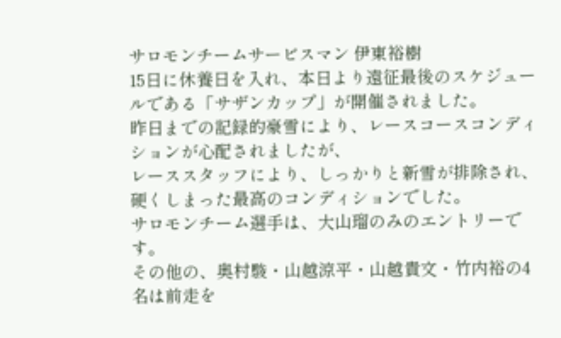サロモンチームサービスマン 伊東裕樹
15日に休養日を入れ、本日より遠征最後のスケジュールである「サザンカップ」が開催されました。
昨日までの記録的豪雪により、レースコースコンディションが心配されましたが、
レーススタッフにより、しっかりと新雪が排除され、硬くしまった最高のコンディションでした。
サロモンチーム選手は、大山瑠のみのエントリーです。
その他の、奥村駿・山越涼平・山越貴文・竹内裕の4名は前走を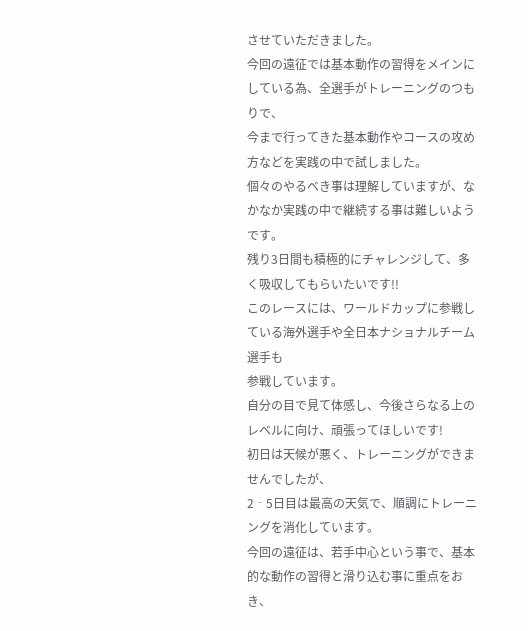させていただきました。
今回の遠征では基本動作の習得をメインにしている為、全選手がトレーニングのつもりで、
今まで行ってきた基本動作やコースの攻め方などを実践の中で試しました。
個々のやるべき事は理解していますが、なかなか実践の中で継続する事は難しいようです。
残り3日間も積極的にチャレンジして、多く吸収してもらいたいです!!
このレースには、ワールドカップに参戦している海外選手や全日本ナショナルチーム選手も
参戦しています。
自分の目で見て体感し、今後さらなる上のレベルに向け、頑張ってほしいです!
初日は天候が悪く、トレーニングができませんでしたが、
2‐5日目は最高の天気で、順調にトレーニングを消化しています。
今回の遠征は、若手中心という事で、基本的な動作の習得と滑り込む事に重点をおき、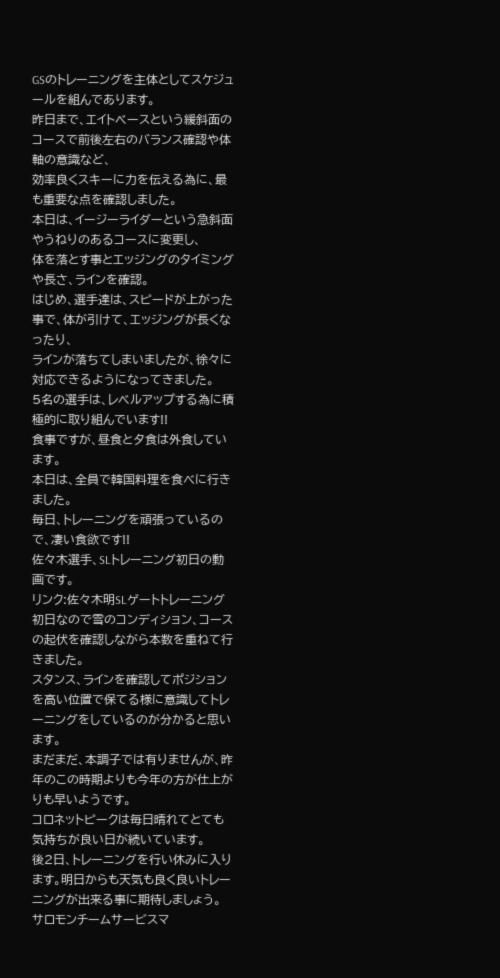GSのトレーニングを主体としてスケジュールを組んであります。
昨日まで、エイトベースという緩斜面のコースで前後左右のバランス確認や体軸の意識など、
効率良くスキーに力を伝える為に、最も重要な点を確認しました。
本日は、イージーライダーという急斜面やうねりのあるコースに変更し、
体を落とす事とエッジングのタイミングや長さ、ラインを確認。
はじめ、選手達は、スピードが上がった事で、体が引けて、エッジングが長くなったり、
ラインが落ちてしまいましたが、徐々に対応できるようになってきました。
5名の選手は、レベルアップする為に積極的に取り組んでいます!!
食事ですが、昼食と夕食は外食しています。
本日は、全員で韓国料理を食べに行きました。
毎日、トレーニングを頑張っているので、凄い食欲です!!
佐々木選手、SLトレーニング初日の動画です。
リンク:佐々木明SLゲートトレーニング
初日なので雪のコンディション、コースの起伏を確認しながら本数を重ねて行きました。
スタンス、ラインを確認してポジションを高い位置で保てる様に意識してトレーニングをしているのが分かると思います。
まだまだ、本調子では有りませんが、昨年のこの時期よりも今年の方が仕上がりも早いようです。
コロネットピークは毎日晴れてとても気持ちが良い日が続いています。
後2日、トレーニングを行い休みに入ります。明日からも天気も良く良いトレーニングが出来る事に期待しましょう。
サロモンチームサービスマ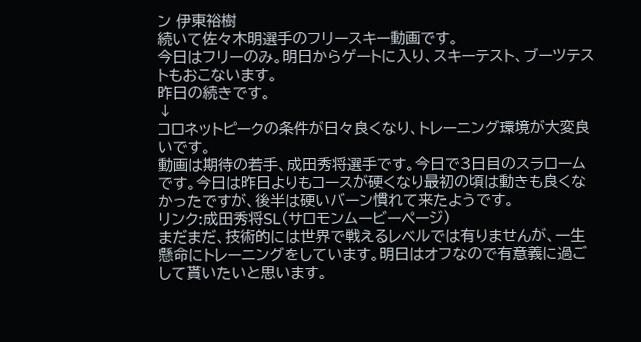ン 伊東裕樹
続いて佐々木明選手のフリースキー動画です。
今日はフリーのみ。明日からゲートに入り、スキーテスト、ブーツテストもおこないます。
昨日の続きです。
↓
コロネットピークの条件が日々良くなり、トレーニング環境が大変良いです。
動画は期待の若手、成田秀将選手です。今日で3日目のスラロームです。今日は昨日よりもコースが硬くなり最初の頃は動きも良くなかったですが、後半は硬いバーン慣れて来たようです。
リンク:成田秀将SL(サロモンムービーページ)
まだまだ、技術的には世界で戦えるレベルでは有りませんが、一生懸命にトレーニングをしています。明日はオフなので有意義に過ごして貰いたいと思います。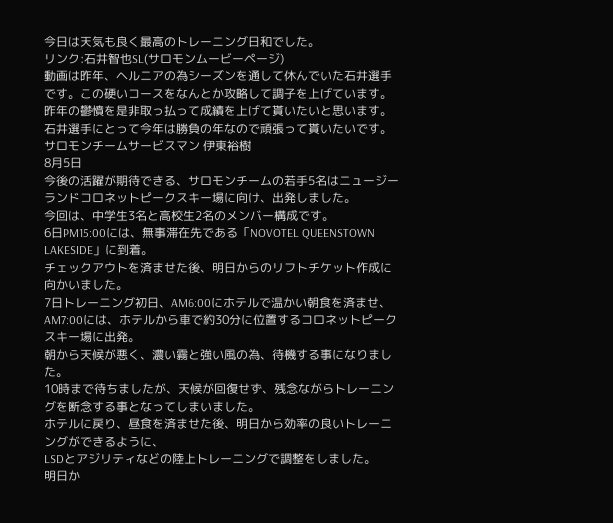今日は天気も良く最高のトレーニング日和でした。
リンク:石井智也SL(サロモンムービーページ)
動画は昨年、ヘルニアの為シーズンを通して休んでいた石井選手です。この硬いコースをなんとか攻略して調子を上げています。昨年の鬱憤を是非取っ払って成績を上げて貰いたいと思います。石井選手にとって今年は勝負の年なので頑張って貰いたいです。
サロモンチームサービスマン 伊東裕樹
8月5日
今後の活躍が期待できる、サロモンチームの若手5名はニュージーランドコロネットピークスキー場に向け、出発しました。
今回は、中学生3名と高校生2名のメンバー構成です。
6日PM15:00には、無事滞在先である「NOVOTEL QUEENSTOWN LAKESIDE」に到着。
チェックアウトを済ませた後、明日からのリフトチケット作成に向かいました。
7日トレーニング初日、AM6:00にホテルで温かい朝食を済ませ、
AM7:00には、ホテルから車で約30分に位置するコロネットピークスキー場に出発。
朝から天候が悪く、濃い霧と強い風の為、待機する事になりました。
10時まで待ちましたが、天候が回復せず、残念ながらトレーニングを断念する事となってしまいました。
ホテルに戻り、昼食を済ませた後、明日から効率の良いトレーニングができるように、
LSDとアジリティなどの陸上トレーニングで調整をしました。
明日か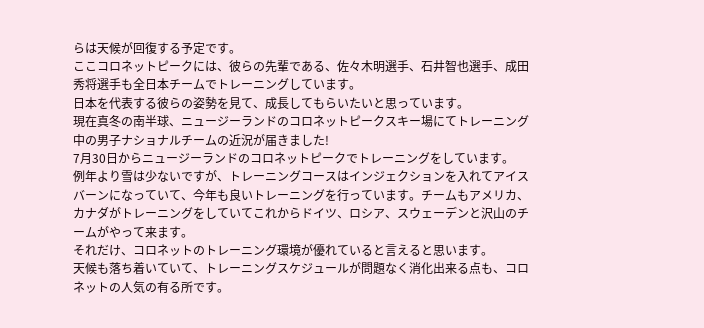らは天候が回復する予定です。
ここコロネットピークには、彼らの先輩である、佐々木明選手、石井智也選手、成田秀将選手も全日本チームでトレーニングしています。
日本を代表する彼らの姿勢を見て、成長してもらいたいと思っています。
現在真冬の南半球、ニュージーランドのコロネットピークスキー場にてトレーニング中の男子ナショナルチームの近況が届きました!
7月30日からニュージーランドのコロネットピークでトレーニングをしています。
例年より雪は少ないですが、トレーニングコースはインジェクションを入れてアイスバーンになっていて、今年も良いトレーニングを行っています。チームもアメリカ、カナダがトレーニングをしていてこれからドイツ、ロシア、スウェーデンと沢山のチームがやって来ます。
それだけ、コロネットのトレーニング環境が優れていると言えると思います。
天候も落ち着いていて、トレーニングスケジュールが問題なく消化出来る点も、コロネットの人気の有る所です。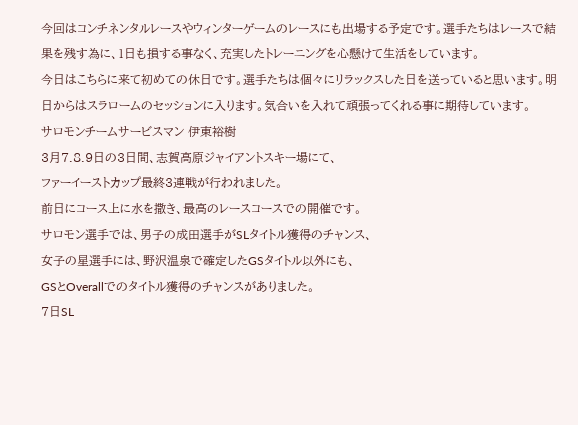今回はコンチネンタルレースやウィンターゲームのレースにも出場する予定です。選手たちはレースで結果を残す為に、1日も損する事なく、充実したトレーニングを心懸けて生活をしています。
今日はこちらに来て初めての休日です。選手たちは個々にリラックスした日を送っていると思います。明日からはスラロームのセッションに入ります。気合いを入れて頑張ってくれる事に期待しています。
サロモンチームサービスマン 伊東裕樹
3月7.8.9日の3日間、志賀高原ジャイアントスキー場にて、
ファーイーストカップ最終3連戦が行われました。
前日にコース上に水を撒き、最高のレースコースでの開催です。
サロモン選手では、男子の成田選手がSLタイトル獲得のチャンス、
女子の星選手には、野沢温泉で確定したGSタイトル以外にも、
GSとOverallでのタイトル獲得のチャンスがありました。
7日SL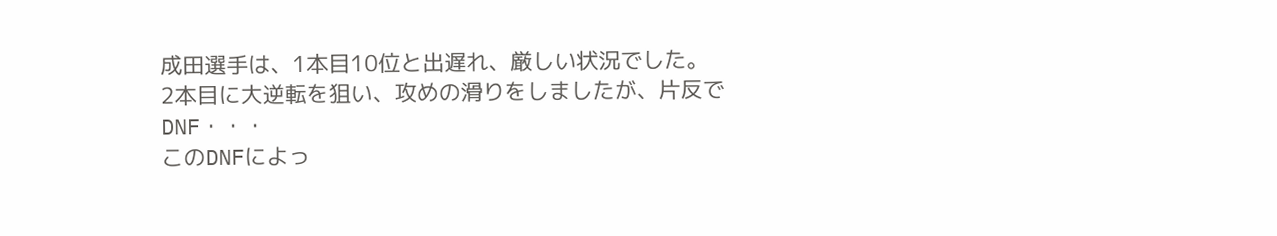成田選手は、1本目10位と出遅れ、厳しい状況でした。
2本目に大逆転を狙い、攻めの滑りをしましたが、片反でDNF・・・
このDNFによっ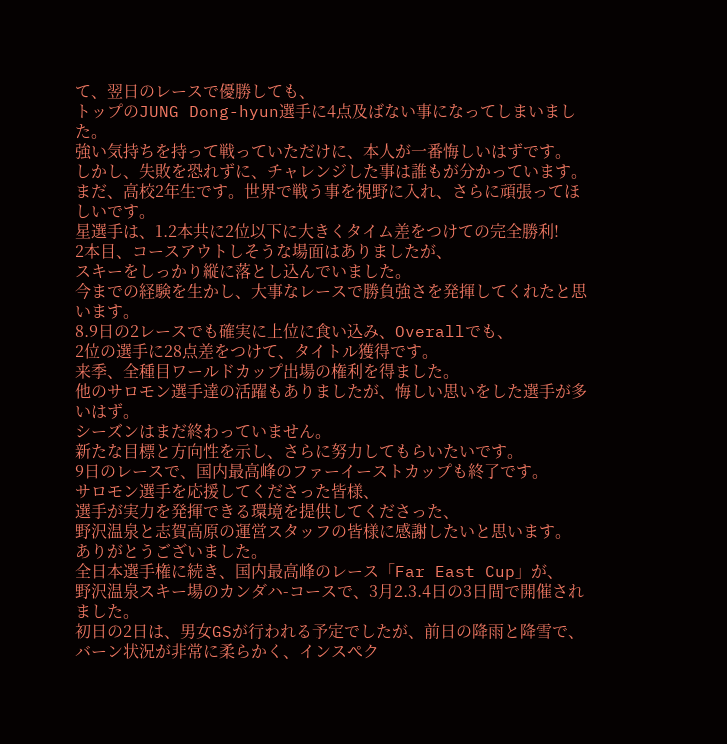て、翌日のレースで優勝しても、
トップのJUNG Dong-hyun選手に4点及ばない事になってしまいました。
強い気持ちを持って戦っていただけに、本人が一番悔しいはずです。
しかし、失敗を恐れずに、チャレンジした事は誰もが分かっています。
まだ、高校2年生です。世界で戦う事を視野に入れ、さらに頑張ってほしいです。
星選手は、1.2本共に2位以下に大きくタイム差をつけての完全勝利!
2本目、コースアウトしそうな場面はありましたが、
スキーをしっかり縦に落とし込んでいました。
今までの経験を生かし、大事なレースで勝負強さを発揮してくれたと思います。
8.9日の2レースでも確実に上位に食い込み、Overallでも、
2位の選手に28点差をつけて、タイトル獲得です。
来季、全種目ワールドカップ出場の権利を得ました。
他のサロモン選手達の活躍もありましたが、悔しい思いをした選手が多いはず。
シーズンはまだ終わっていません。
新たな目標と方向性を示し、さらに努力してもらいたいです。
9日のレースで、国内最高峰のファーイーストカップも終了です。
サロモン選手を応援してくださった皆様、
選手が実力を発揮できる環境を提供してくださった、
野沢温泉と志賀高原の運営スタッフの皆様に感謝したいと思います。
ありがとうございました。
全日本選手権に続き、国内最高峰のレース「Far East Cup」が、
野沢温泉スキー場のカンダハ-コースで、3月2.3.4日の3日間で開催されました。
初日の2日は、男女GSが行われる予定でしたが、前日の降雨と降雪で、
バーン状況が非常に柔らかく、インスぺク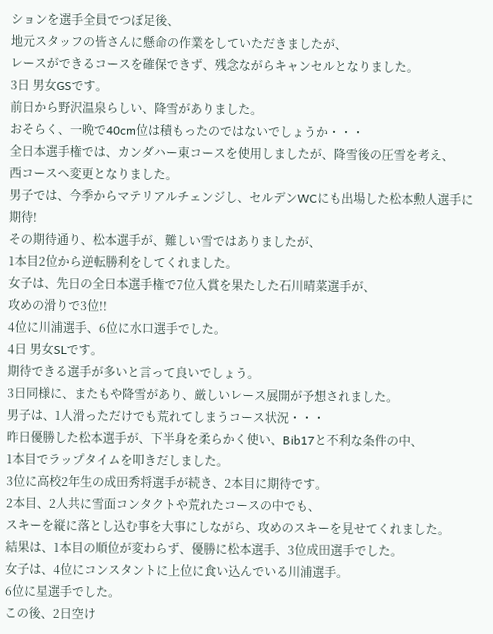ションを選手全員でつぼ足後、
地元スタッフの皆さんに懸命の作業をしていただきましたが、
レースができるコースを確保できず、残念ながらキャンセルとなりました。
3日 男女GSです。
前日から野沢温泉らしい、降雪がありました。
おそらく、一晩で40cm位は積もったのではないでしょうか・・・
全日本選手権では、カンダハー東コースを使用しましたが、降雪後の圧雪を考え、
西コースへ変更となりました。
男子では、今季からマテリアルチェンジし、セルデンWCにも出場した松本勲人選手に期待!
その期待通り、松本選手が、難しい雪ではありましたが、
1本目2位から逆転勝利をしてくれました。
女子は、先日の全日本選手権で7位入賞を果たした石川晴菜選手が、
攻めの滑りで3位!!
4位に川浦選手、6位に水口選手でした。
4日 男女SLです。
期待できる選手が多いと言って良いでしょう。
3日同様に、またもや降雪があり、厳しいレース展開が予想されました。
男子は、1人滑っただけでも荒れてしまうコース状況・・・
昨日優勝した松本選手が、下半身を柔らかく使い、Bib17と不利な条件の中、
1本目でラップタイムを叩きだしました。
3位に高校2年生の成田秀将選手が続き、2本目に期待です。
2本目、2人共に雪面コンタクトや荒れたコースの中でも、
スキーを縦に落とし込む事を大事にしながら、攻めのスキーを見せてくれました。
結果は、1本目の順位が変わらず、優勝に松本選手、3位成田選手でした。
女子は、4位にコンスタントに上位に食い込んでいる川浦選手。
6位に星選手でした。
この後、2日空け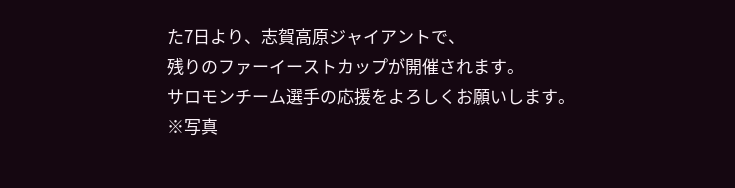た7日より、志賀高原ジャイアントで、
残りのファーイーストカップが開催されます。
サロモンチーム選手の応援をよろしくお願いします。
※写真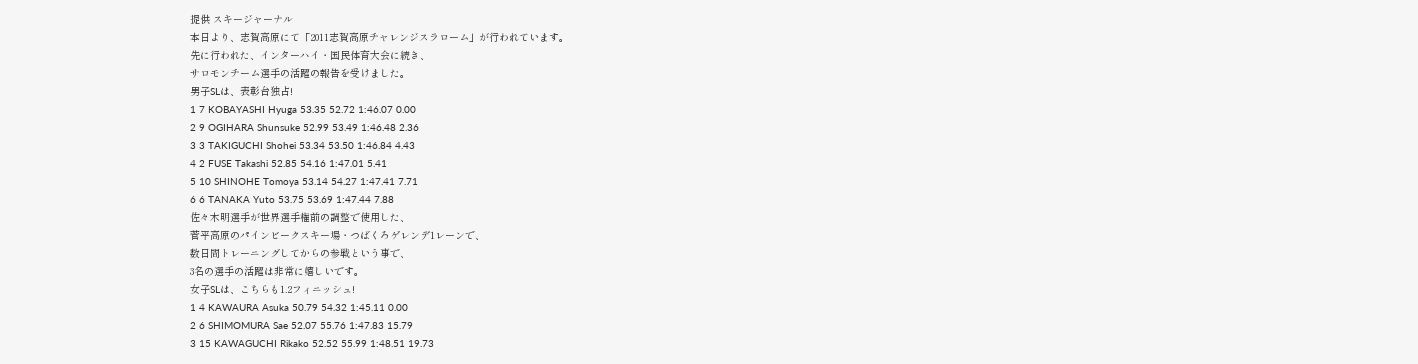提供 スキージャーナル
本日より、志賀高原にて「2011志賀高原チャレンジスラローム」が行われています。
先に行われた、インターハイ・国民体育大会に続き、
サロモンチーム選手の活躍の報告を受けました。
男子SLは、表彰台独占!
1 7 KOBAYASHI Hyuga 53.35 52.72 1:46.07 0.00
2 9 OGIHARA Shunsuke 52.99 53.49 1:46.48 2.36
3 3 TAKIGUCHI Shohei 53.34 53.50 1:46.84 4.43
4 2 FUSE Takashi 52.85 54.16 1:47.01 5.41
5 10 SHINOHE Tomoya 53.14 54.27 1:47.41 7.71
6 6 TANAKA Yuto 53.75 53.69 1:47.44 7.88
佐々木明選手が世界選手権前の調整で使用した、
菅平高原のパインビークスキー場・つばくろゲレンデ1レーンで、
数日間トレーニングしてからの参戦という事で、
3名の選手の活躍は非常に嬉しいです。
女子SLは、こちらも1.2フィニッシュ!
1 4 KAWAURA Asuka 50.79 54.32 1:45.11 0.00
2 6 SHIMOMURA Sae 52.07 55.76 1:47.83 15.79
3 15 KAWAGUCHI Rikako 52.52 55.99 1:48.51 19.73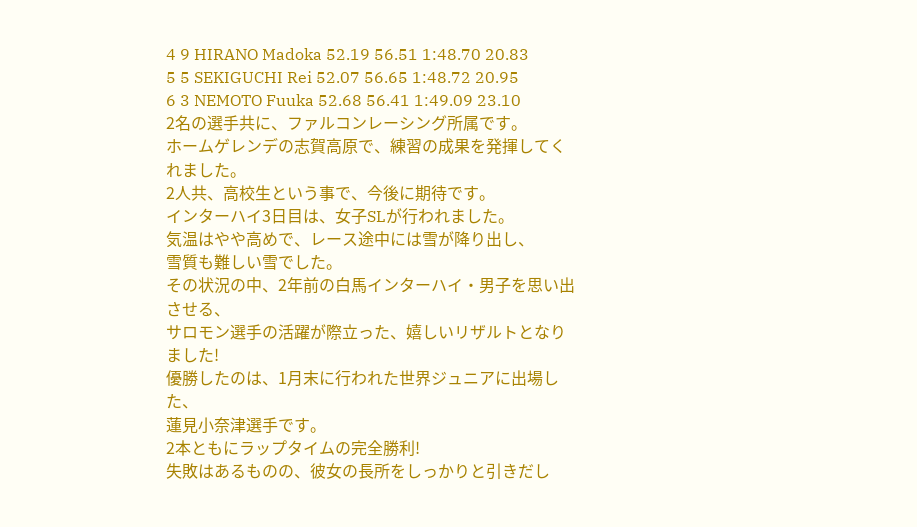4 9 HIRANO Madoka 52.19 56.51 1:48.70 20.83
5 5 SEKIGUCHI Rei 52.07 56.65 1:48.72 20.95
6 3 NEMOTO Fuuka 52.68 56.41 1:49.09 23.10
2名の選手共に、ファルコンレーシング所属です。
ホームゲレンデの志賀高原で、練習の成果を発揮してくれました。
2人共、高校生という事で、今後に期待です。
インターハイ3日目は、女子SLが行われました。
気温はやや高めで、レース途中には雪が降り出し、
雪質も難しい雪でした。
その状況の中、2年前の白馬インターハイ・男子を思い出させる、
サロモン選手の活躍が際立った、嬉しいリザルトとなりました!
優勝したのは、1月末に行われた世界ジュニアに出場した、
蓮見小奈津選手です。
2本ともにラップタイムの完全勝利!
失敗はあるものの、彼女の長所をしっかりと引きだし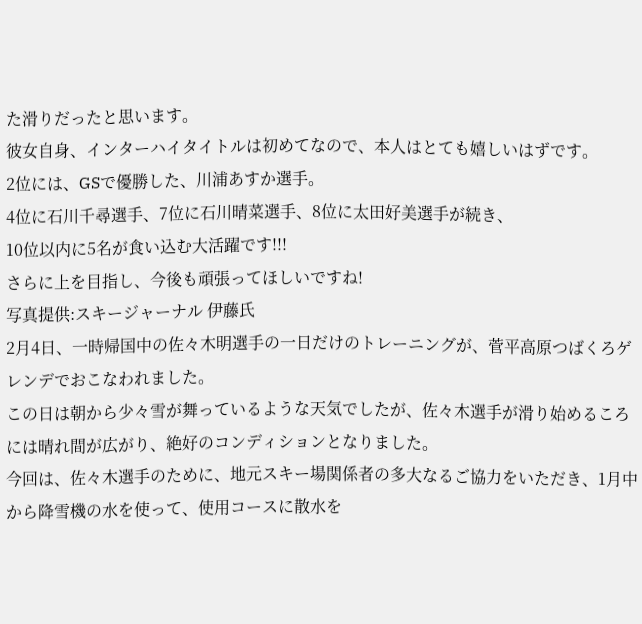た滑りだったと思います。
彼女自身、インターハイタイトルは初めてなので、本人はとても嬉しいはずです。
2位には、GSで優勝した、川浦あすか選手。
4位に石川千尋選手、7位に石川晴菜選手、8位に太田好美選手が続き、
10位以内に5名が食い込む大活躍です!!!
さらに上を目指し、今後も頑張ってほしいですね!
写真提供:スキージャーナル 伊藤氏
2月4日、一時帰国中の佐々木明選手の一日だけのトレーニングが、菅平高原つばくろゲレンデでおこなわれました。
この日は朝から少々雪が舞っているような天気でしたが、佐々木選手が滑り始めるころには晴れ間が広がり、絶好のコンディションとなりました。
今回は、佐々木選手のために、地元スキー場関係者の多大なるご協力をいただき、1月中から降雪機の水を使って、使用コースに散水を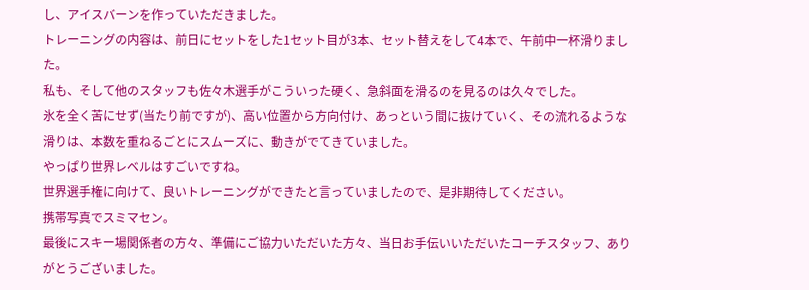し、アイスバーンを作っていただきました。
トレーニングの内容は、前日にセットをした1セット目が3本、セット替えをして4本で、午前中一杯滑りました。
私も、そして他のスタッフも佐々木選手がこういった硬く、急斜面を滑るのを見るのは久々でした。
氷を全く苦にせず(当たり前ですが)、高い位置から方向付け、あっという間に抜けていく、その流れるような滑りは、本数を重ねるごとにスムーズに、動きがでてきていました。
やっぱり世界レベルはすごいですね。
世界選手権に向けて、良いトレーニングができたと言っていましたので、是非期待してください。
携帯写真でスミマセン。
最後にスキー場関係者の方々、準備にご協力いただいた方々、当日お手伝いいただいたコーチスタッフ、ありがとうございました。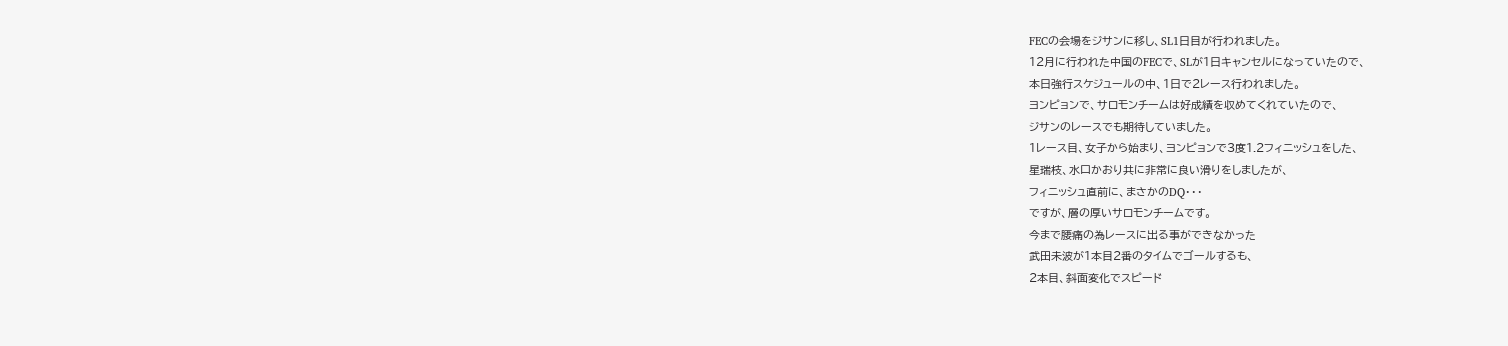FECの会場をジサンに移し、SL1日目が行われました。
12月に行われた中国のFECで、SLが1日キャンセルになっていたので、
本日強行スケジュールの中、1日で2レース行われました。
ヨンピョンで、サロモンチームは好成績を収めてくれていたので、
ジサンのレースでも期待していました。
1レース目、女子から始まり、ヨンピョンで3度1.2フィニッシュをした、
星瑞枝、水口かおり共に非常に良い滑りをしましたが、
フィニッシュ直前に、まさかのDQ・・・
ですが、層の厚いサロモンチームです。
今まで腰痛の為レースに出る事ができなかった
武田未波が1本目2番のタイムでゴールするも、
2本目、斜面変化でスピード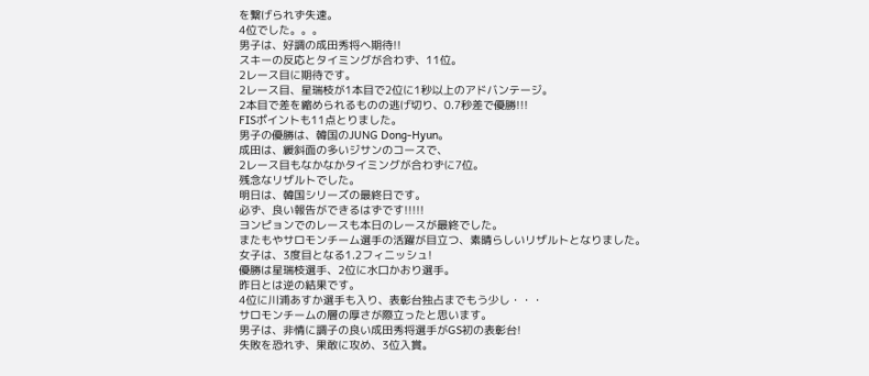を繋げられず失速。
4位でした。。。
男子は、好調の成田秀将へ期待!!
スキーの反応とタイミングが合わず、11位。
2レース目に期待です。
2レース目、星瑞枝が1本目で2位に1秒以上のアドバンテージ。
2本目で差を縮められるものの逃げ切り、0.7秒差で優勝!!!
FISポイントも11点とりました。
男子の優勝は、韓国のJUNG Dong-Hyun。
成田は、緩斜面の多いジサンのコースで、
2レース目もなかなかタイミングが合わずに7位。
残念なリザルトでした。
明日は、韓国シリーズの最終日です。
必ず、良い報告ができるはずです!!!!!
ヨンピョンでのレースも本日のレースが最終でした。
またもやサロモンチーム選手の活躍が目立つ、素晴らしいリザルトとなりました。
女子は、3度目となる1.2フィニッシュ!
優勝は星瑞枝選手、2位に水口かおり選手。
昨日とは逆の結果です。
4位に川浦あすか選手も入り、表彰台独占までもう少し・・・
サロモンチームの層の厚さが際立ったと思います。
男子は、非情に調子の良い成田秀将選手がGS初の表彰台!
失敗を恐れず、果敢に攻め、3位入賞。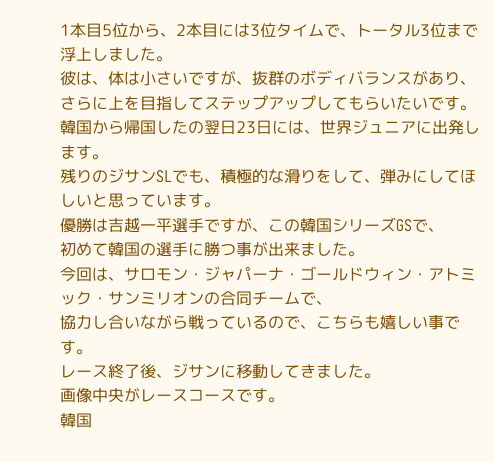1本目5位から、2本目には3位タイムで、トータル3位まで浮上しました。
彼は、体は小さいですが、抜群のボディバランスがあり、
さらに上を目指してステップアップしてもらいたいです。
韓国から帰国したの翌日23日には、世界ジュニアに出発します。
残りのジサンSLでも、積極的な滑りをして、弾みにしてほしいと思っています。
優勝は吉越一平選手ですが、この韓国シリーズGSで、
初めて韓国の選手に勝つ事が出来ました。
今回は、サロモン・ジャパーナ・ゴールドウィン・アトミック・サンミリオンの合同チームで、
協力し合いながら戦っているので、こちらも嬉しい事です。
レース終了後、ジサンに移動してきました。
画像中央がレースコースです。
韓国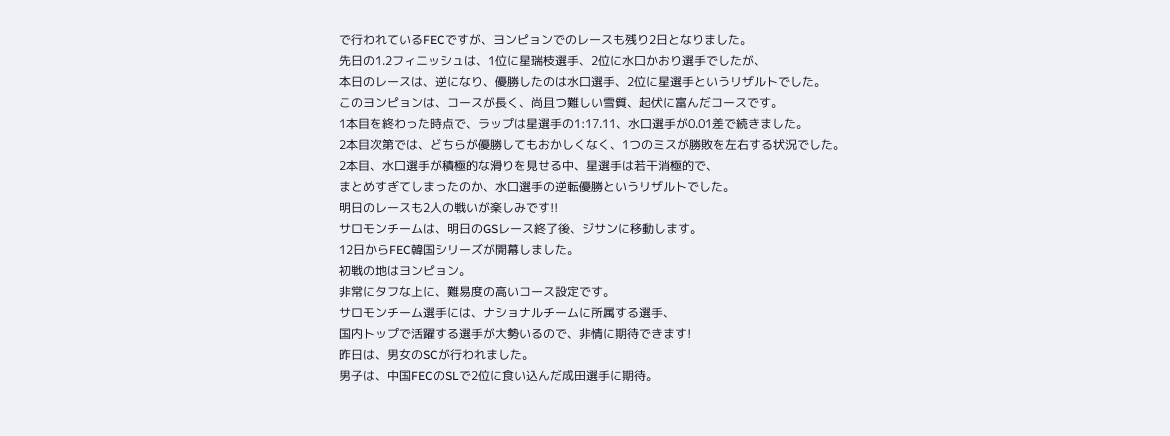で行われているFECですが、ヨンピョンでのレースも残り2日となりました。
先日の1.2フィニッシュは、1位に星瑞枝選手、2位に水口かおり選手でしたが、
本日のレースは、逆になり、優勝したのは水口選手、2位に星選手というリザルトでした。
このヨンピョンは、コースが長く、尚且つ難しい雪質、起伏に富んだコースです。
1本目を終わった時点で、ラップは星選手の1:17.11、水口選手が0.01差で続きました。
2本目次第では、どちらが優勝してもおかしくなく、1つのミスが勝敗を左右する状況でした。
2本目、水口選手が積極的な滑りを見せる中、星選手は若干消極的で、
まとめすぎてしまったのか、水口選手の逆転優勝というリザルトでした。
明日のレースも2人の戦いが楽しみです!!
サロモンチームは、明日のGSレース終了後、ジサンに移動します。
12日からFEC韓国シリーズが開幕しました。
初戦の地はヨンピョン。
非常にタフな上に、難易度の高いコース設定です。
サロモンチーム選手には、ナショナルチームに所属する選手、
国内トップで活躍する選手が大勢いるので、非情に期待できます!
昨日は、男女のSCが行われました。
男子は、中国FECのSLで2位に食い込んだ成田選手に期待。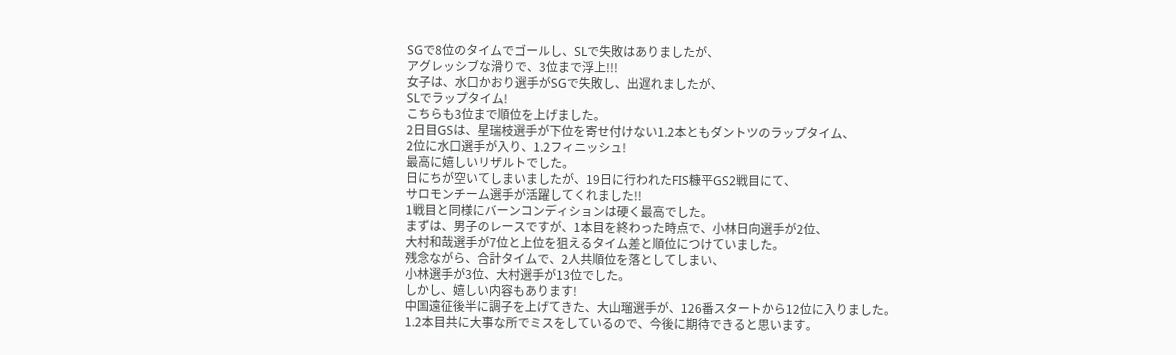SGで8位のタイムでゴールし、SLで失敗はありましたが、
アグレッシブな滑りで、3位まで浮上!!!
女子は、水口かおり選手がSGで失敗し、出遅れましたが、
SLでラップタイム!
こちらも3位まで順位を上げました。
2日目GSは、星瑞枝選手が下位を寄せ付けない1.2本ともダントツのラップタイム、
2位に水口選手が入り、1.2フィニッシュ!
最高に嬉しいリザルトでした。
日にちが空いてしまいましたが、19日に行われたFIS糠平GS2戦目にて、
サロモンチーム選手が活躍してくれました!!
1戦目と同様にバーンコンディションは硬く最高でした。
まずは、男子のレースですが、1本目を終わった時点で、小林日向選手が2位、
大村和哉選手が7位と上位を狙えるタイム差と順位につけていました。
残念ながら、合計タイムで、2人共順位を落としてしまい、
小林選手が3位、大村選手が13位でした。
しかし、嬉しい内容もあります!
中国遠征後半に調子を上げてきた、大山瑠選手が、126番スタートから12位に入りました。
1.2本目共に大事な所でミスをしているので、今後に期待できると思います。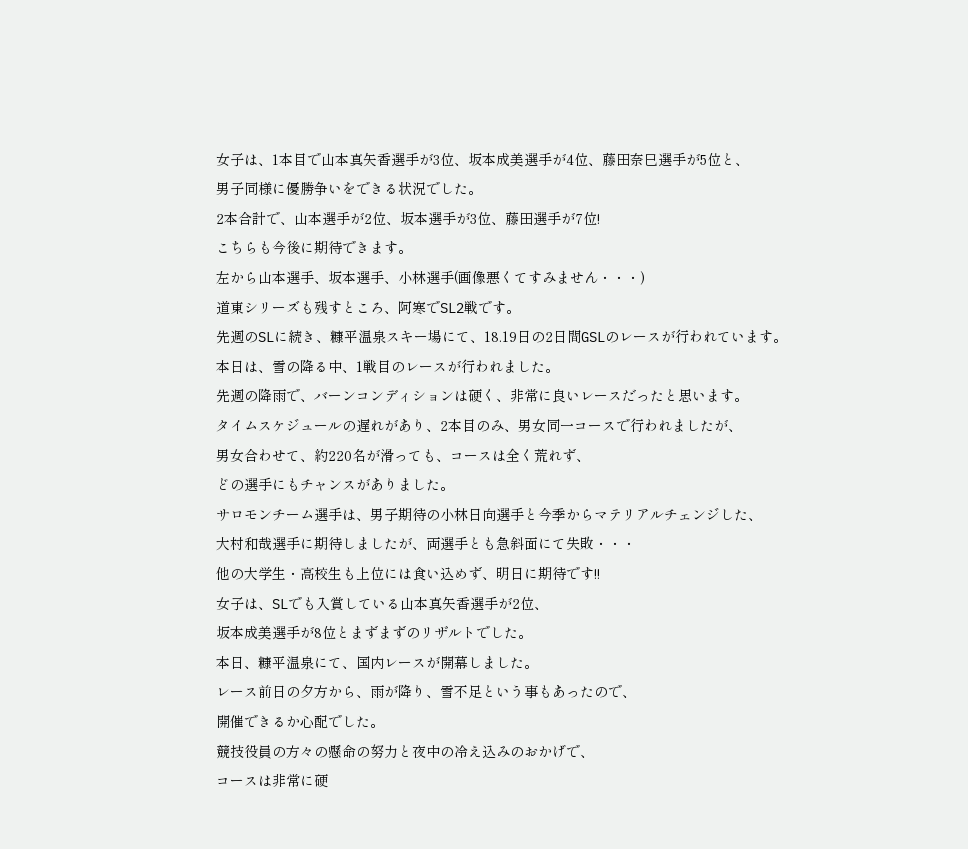女子は、1本目で山本真矢香選手が3位、坂本成美選手が4位、藤田奈巳選手が5位と、
男子同様に優勝争いをできる状況でした。
2本合計で、山本選手が2位、坂本選手が3位、藤田選手が7位!
こちらも今後に期待できます。
左から山本選手、坂本選手、小林選手(画像悪くてすみません・・・)
道東シリーズも残すところ、阿寒でSL2戦です。
先週のSLに続き、糠平温泉スキー場にて、18.19日の2日間GSLのレースが行われています。
本日は、雪の降る中、1戦目のレースが行われました。
先週の降雨で、バーンコンディションは硬く、非常に良いレースだったと思います。
タイムスケジュールの遅れがあり、2本目のみ、男女同一コースで行われましたが、
男女合わせて、約220名が滑っても、コースは全く荒れず、
どの選手にもチャンスがありました。
サロモンチーム選手は、男子期待の小林日向選手と今季からマテリアルチェンジした、
大村和哉選手に期待しましたが、両選手とも急斜面にて失敗・・・
他の大学生・高校生も上位には食い込めず、明日に期待です!!
女子は、SLでも入賞している山本真矢香選手が2位、
坂本成美選手が8位とまずまずのリザルトでした。
本日、糠平温泉にて、国内レースが開幕しました。
レース前日の夕方から、雨が降り、雪不足という事もあったので、
開催できるか心配でした。
競技役員の方々の懸命の努力と夜中の冷え込みのおかげで、
コースは非常に硬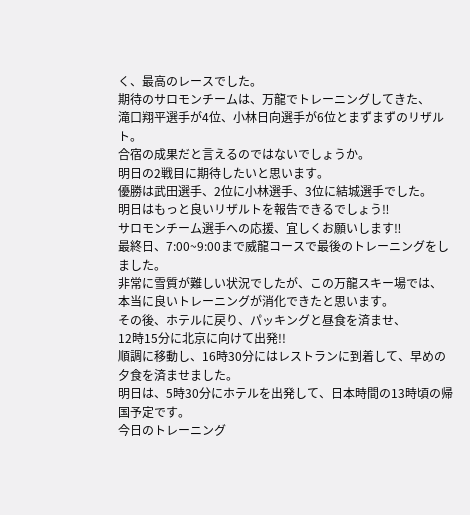く、最高のレースでした。
期待のサロモンチームは、万龍でトレーニングしてきた、
滝口翔平選手が4位、小林日向選手が6位とまずまずのリザルト。
合宿の成果だと言えるのではないでしょうか。
明日の2戦目に期待したいと思います。
優勝は武田選手、2位に小林選手、3位に結城選手でした。
明日はもっと良いリザルトを報告できるでしょう‼
サロモンチーム選手への応援、宜しくお願いします‼
最終日、7:00~9:00まで威龍コースで最後のトレーニングをしました。
非常に雪質が難しい状況でしたが、この万龍スキー場では、
本当に良いトレーニングが消化できたと思います。
その後、ホテルに戻り、パッキングと昼食を済ませ、
12時15分に北京に向けて出発!!
順調に移動し、16時30分にはレストランに到着して、早めの夕食を済ませました。
明日は、5時30分にホテルを出発して、日本時間の13時頃の帰国予定です。
今日のトレーニング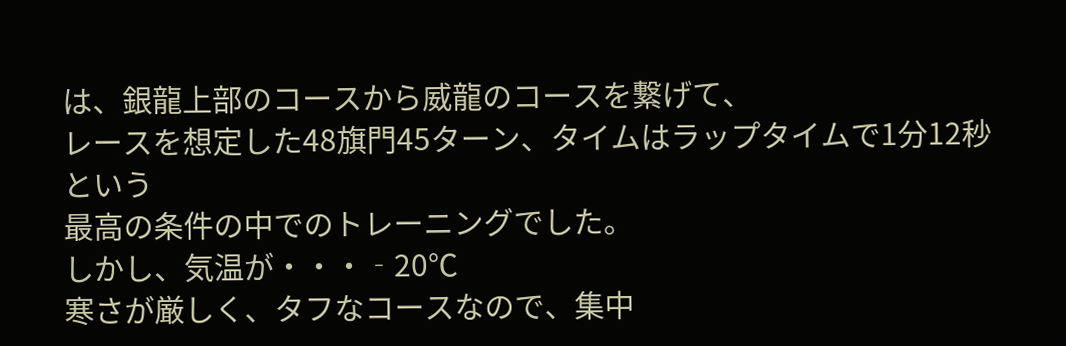は、銀龍上部のコースから威龍のコースを繋げて、
レースを想定した48旗門45ターン、タイムはラップタイムで1分12秒という
最高の条件の中でのトレーニングでした。
しかし、気温が・・・‐20℃
寒さが厳しく、タフなコースなので、集中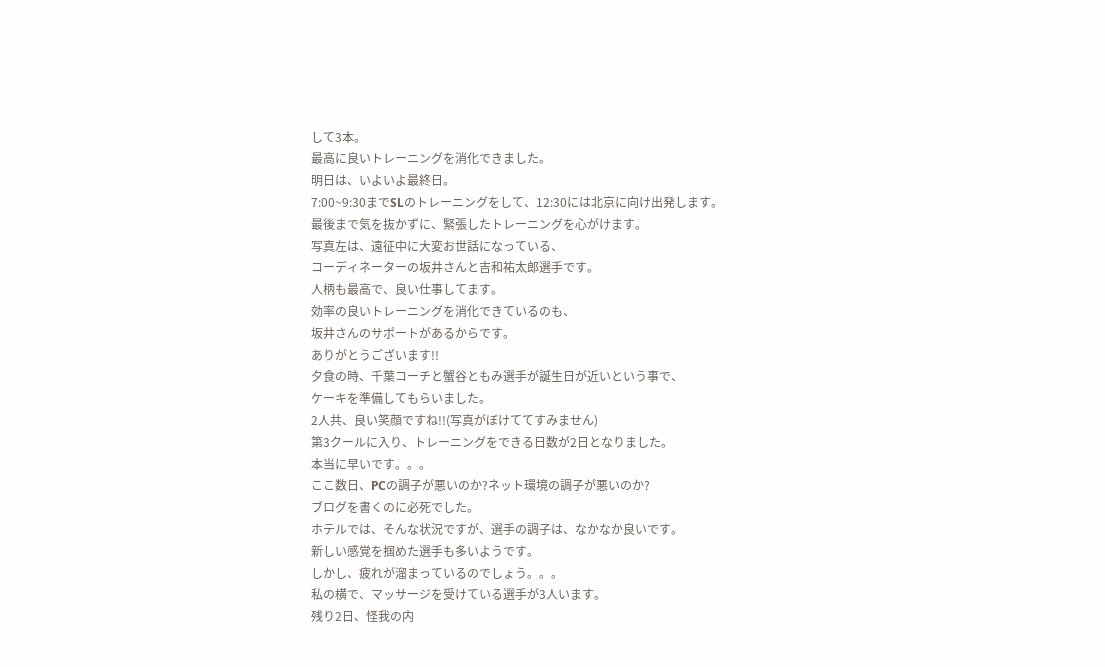して3本。
最高に良いトレーニングを消化できました。
明日は、いよいよ最終日。
7:00~9:30までSLのトレーニングをして、12:30には北京に向け出発します。
最後まで気を抜かずに、緊張したトレーニングを心がけます。
写真左は、遠征中に大変お世話になっている、
コーディネーターの坂井さんと吉和祐太郎選手です。
人柄も最高で、良い仕事してます。
効率の良いトレーニングを消化できているのも、
坂井さんのサポートがあるからです。
ありがとうございます!!
夕食の時、千葉コーチと蟹谷ともみ選手が誕生日が近いという事で、
ケーキを準備してもらいました。
2人共、良い笑顔ですね!!(写真がぼけててすみません)
第3クールに入り、トレーニングをできる日数が2日となりました。
本当に早いです。。。
ここ数日、PCの調子が悪いのか?ネット環境の調子が悪いのか?
ブログを書くのに必死でした。
ホテルでは、そんな状況ですが、選手の調子は、なかなか良いです。
新しい感覚を掴めた選手も多いようです。
しかし、疲れが溜まっているのでしょう。。。
私の横で、マッサージを受けている選手が3人います。
残り2日、怪我の内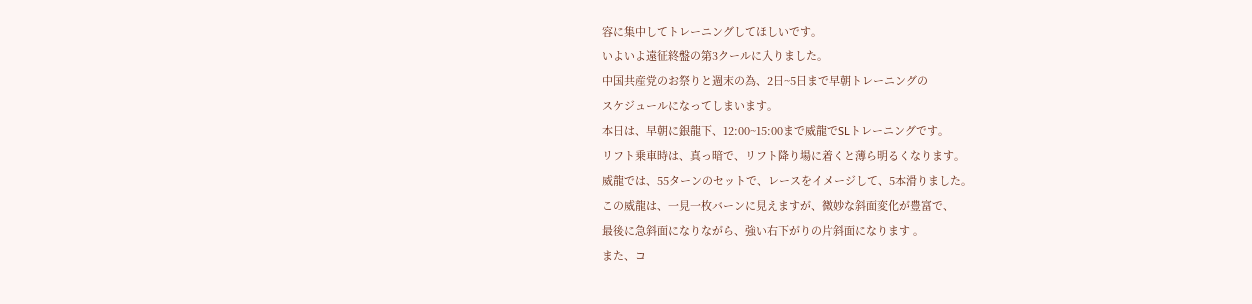容に集中してトレーニングしてほしいです。
いよいよ遠征終盤の第3クールに入りました。
中国共産党のお祭りと週末の為、2日~5日まで早朝トレーニングの
スケジュールになってしまいます。
本日は、早朝に銀龍下、12:00~15:00まで威龍でSLトレーニングです。
リフト乗車時は、真っ暗で、リフト降り場に着くと薄ら明るくなります。
威龍では、55ターンのセットで、レースをイメージして、5本滑りました。
この威龍は、一見一枚バーンに見えますが、微妙な斜面変化が豊富で、
最後に急斜面になりながら、強い右下がりの片斜面になります 。
また、コ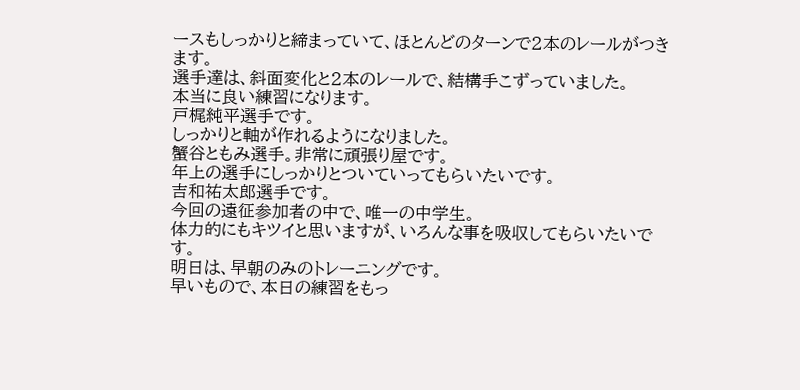ースもしっかりと締まっていて、ほとんどのターンで2本のレールがつきます。
選手達は、斜面変化と2本のレールで、結構手こずっていました。
本当に良い練習になります。
戸梶純平選手です。
しっかりと軸が作れるようになりました。
蟹谷ともみ選手。非常に頑張り屋です。
年上の選手にしっかりとついていってもらいたいです。
吉和祐太郎選手です。
今回の遠征参加者の中で、唯一の中学生。
体力的にもキツイと思いますが、いろんな事を吸収してもらいたいです。
明日は、早朝のみのトレーニングです。
早いもので、本日の練習をもっ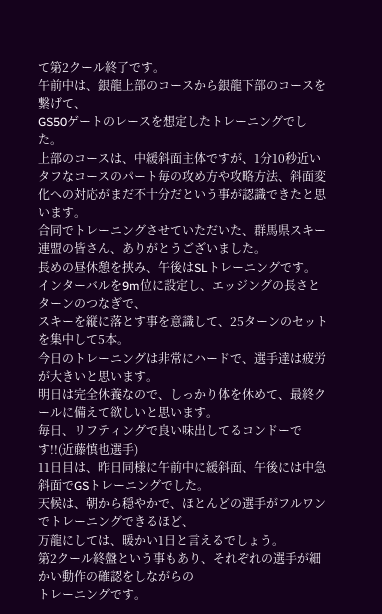て第2クール終了です。
午前中は、銀龍上部のコースから銀龍下部のコースを繋げて、
GS50ゲートのレースを想定したトレーニングでした。
上部のコースは、中緩斜面主体ですが、1分10秒近いタフなコースのパート毎の攻め方や攻略方法、斜面変化への対応がまだ不十分だという事が認識できたと思います。
合同でトレーニングさせていただいた、群馬県スキー連盟の皆さん、ありがとうございました。
長めの昼休憩を挟み、午後はSLトレーニングです。
インターバルを9m位に設定し、エッジングの長さとターンのつなぎで、
スキーを縦に落とす事を意識して、25ターンのセットを集中して5本。
今日のトレーニングは非常にハードで、選手達は疲労が大きいと思います。
明日は完全休養なので、しっかり体を休めて、最終クールに備えて欲しいと思います。
毎日、リフティングで良い味出してるコンドーです!!(近藤慎也選手)
11日目は、昨日同様に午前中に緩斜面、午後には中急斜面でGSトレーニングでした。
天候は、朝から穏やかで、ほとんどの選手がフルワンでトレーニングできるほど、
万龍にしては、暖かい1日と言えるでしょう。
第2クール終盤という事もあり、それぞれの選手が細かい動作の確認をしながらの
トレーニングです。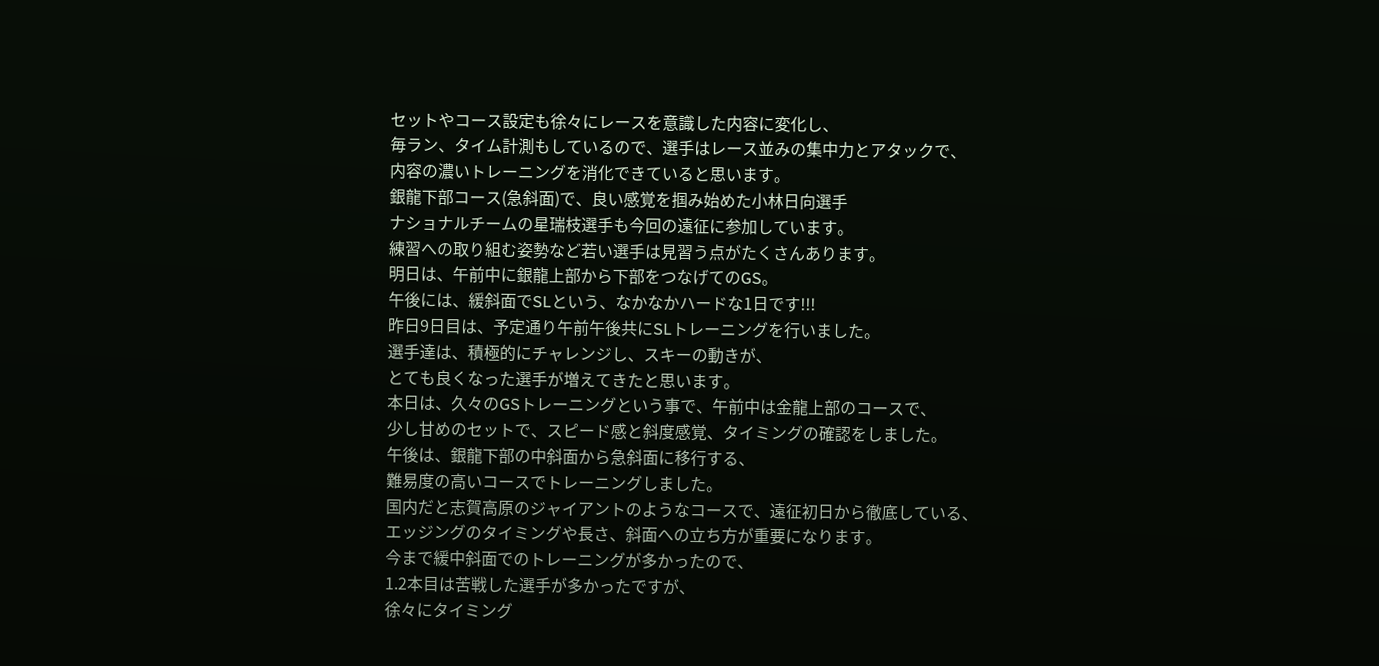セットやコース設定も徐々にレースを意識した内容に変化し、
毎ラン、タイム計測もしているので、選手はレース並みの集中力とアタックで、
内容の濃いトレーニングを消化できていると思います。
銀龍下部コース(急斜面)で、良い感覚を掴み始めた小林日向選手
ナショナルチームの星瑞枝選手も今回の遠征に参加しています。
練習への取り組む姿勢など若い選手は見習う点がたくさんあります。
明日は、午前中に銀龍上部から下部をつなげてのGS。
午後には、緩斜面でSLという、なかなかハードな1日です!!!
昨日9日目は、予定通り午前午後共にSLトレーニングを行いました。
選手達は、積極的にチャレンジし、スキーの動きが、
とても良くなった選手が増えてきたと思います。
本日は、久々のGSトレーニングという事で、午前中は金龍上部のコースで、
少し甘めのセットで、スピード感と斜度感覚、タイミングの確認をしました。
午後は、銀龍下部の中斜面から急斜面に移行する、
難易度の高いコースでトレーニングしました。
国内だと志賀高原のジャイアントのようなコースで、遠征初日から徹底している、
エッジングのタイミングや長さ、斜面への立ち方が重要になります。
今まで緩中斜面でのトレーニングが多かったので、
1.2本目は苦戦した選手が多かったですが、
徐々にタイミング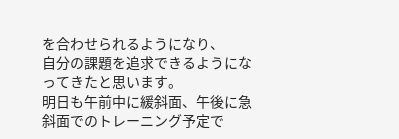を合わせられるようになり、
自分の課題を追求できるようになってきたと思います。
明日も午前中に緩斜面、午後に急斜面でのトレーニング予定で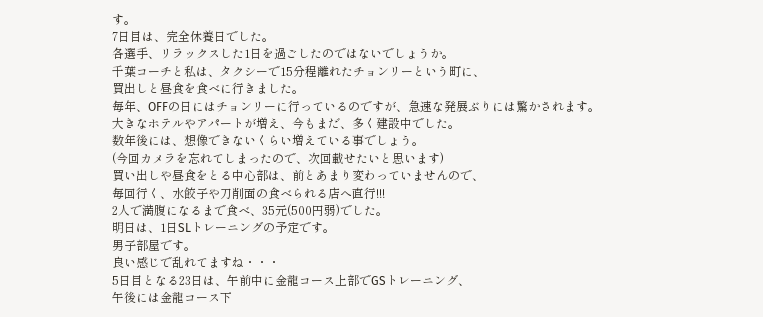す。
7日目は、完全休養日でした。
各選手、リラックスした1日を過ごしたのではないでしょうか。
千葉コーチと私は、タクシーで15分程離れたチョンリーという町に、
買出しと昼食を食べに行きました。
毎年、OFFの日にはチョンリーに行っているのですが、急速な発展ぶりには驚かされます。
大きなホテルやアパートが増え、今もまだ、多く建設中でした。
数年後には、想像できないくらい増えている事でしょう。
(今回カメラを忘れてしまったので、次回載せたいと思います)
買い出しや昼食をとる中心部は、前とあまり変わっていませんので、
毎回行く、水餃子や刀削面の食べられる店へ直行!!!
2人で満腹になるまで食べ、35元(500円弱)でした。
明日は、1日SLトレーニングの予定です。
男子部屋です。
良い感じで乱れてますね・・・
5日目となる23日は、午前中に金龍コース上部でGSトレーニング、
午後には金龍コース下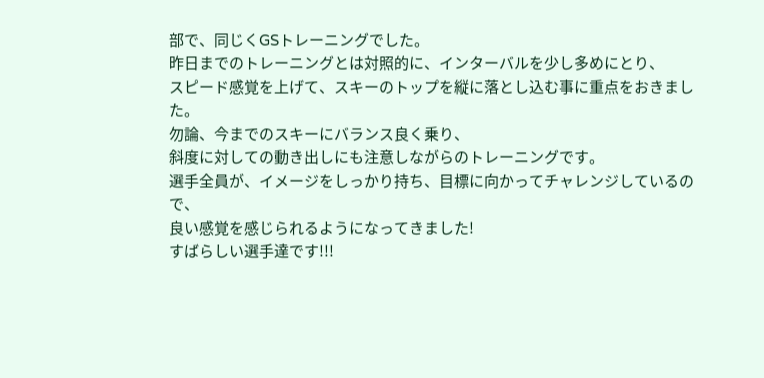部で、同じくGSトレーニングでした。
昨日までのトレーニングとは対照的に、インターバルを少し多めにとり、
スピード感覚を上げて、スキーのトップを縦に落とし込む事に重点をおきました。
勿論、今までのスキーにバランス良く乗り、
斜度に対しての動き出しにも注意しながらのトレーニングです。
選手全員が、イメージをしっかり持ち、目標に向かってチャレンジしているので、
良い感覚を感じられるようになってきました!
すばらしい選手達です!!!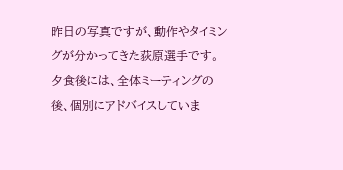昨日の写真ですが、動作やタイミングが分かってきた荻原選手です。
夕食後には、全体ミーティングの後、個別にアドバイスしていま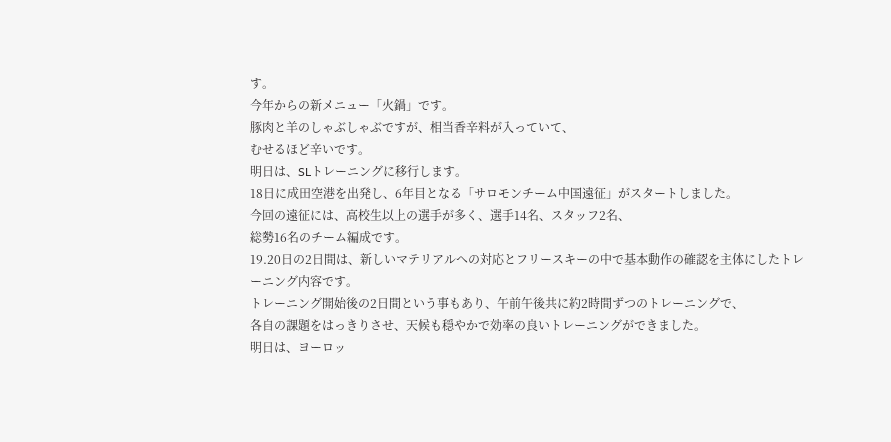す。
今年からの新メニュー「火鍋」です。
豚肉と羊のしゃぶしゃぶですが、相当香辛料が入っていて、
むせるほど辛いです。
明日は、SLトレーニングに移行します。
18日に成田空港を出発し、6年目となる「サロモンチーム中国遠征」がスタートしました。
今回の遠征には、高校生以上の選手が多く、選手14名、スタッフ2名、
総勢16名のチーム編成です。
19.20日の2日間は、新しいマテリアルへの対応とフリースキーの中で基本動作の確認を主体にしたトレーニング内容です。
トレーニング開始後の2日間という事もあり、午前午後共に約2時間ずつのトレーニングで、
各自の課題をはっきりさせ、天候も穏やかで効率の良いトレーニングができました。
明日は、ヨーロッ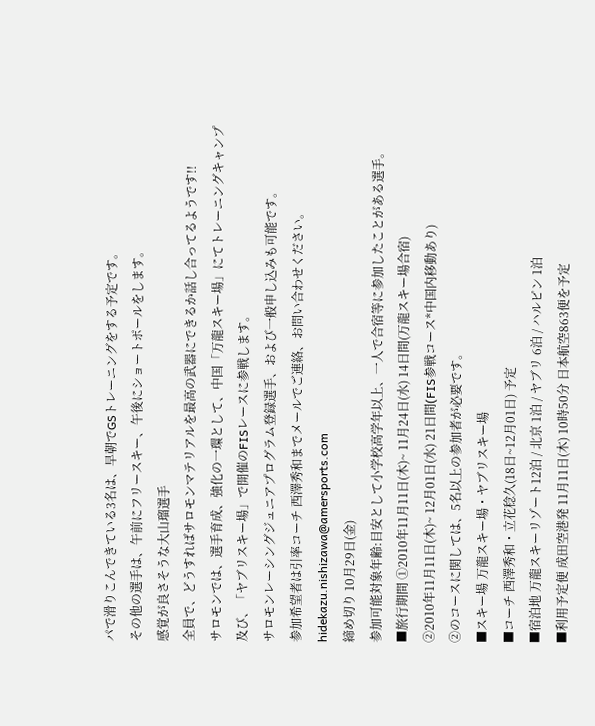パで滑りこんできている3名は、早朝でGSトレーニングをする予定です。
その他の選手は、午前にフリースキー、午後にショートポールをします。
感覚が良さそうな大山瑠選手
全員で、どうすればサロモンマテリアルを最高の武器にできるか話し合ってるようです!!
サロモンでは、選手育成、強化の一環として、中国「万龍スキー場」にてトレーニングキャンプ及び、「ヤブリスキー場」で開催のFISレースに参戦します。
サロモンレーシングジュニアプログラム登録選手、および一般申し込みも可能です。
参加希望者は引率コーチ 西澤秀和までメールでご連絡、お問い合わせください。
hidekazu.nishizawa@amersports.com
締め切り 10月29日(金)
参加可能対象年齢:目安として小学校高学年以上、一人で合宿等に参加したことがある選手。
■旅行期間 ①2010年11月11日(木)~ 11月24日(水) 14日間(万龍スキー場合宿)
②2010年11月11日(木)~ 12月01日(水) 21日間(FIS参戦コース*中国内移動あり)
②のコースに関しては、5名以上の参加者が必要です。
■スキー場 万龍スキー場・ヤブリスキー場
■コーチ 西澤秀和・立花稔久(18日~12月01日) 予定
■宿泊地 万龍スキーリゾート12泊 / 北京 1泊 / ヤブリ 6泊 / ハルピン 1泊
■利用予定便 成田空港発 11月11日(木) 10時50分 日本航空863便を予定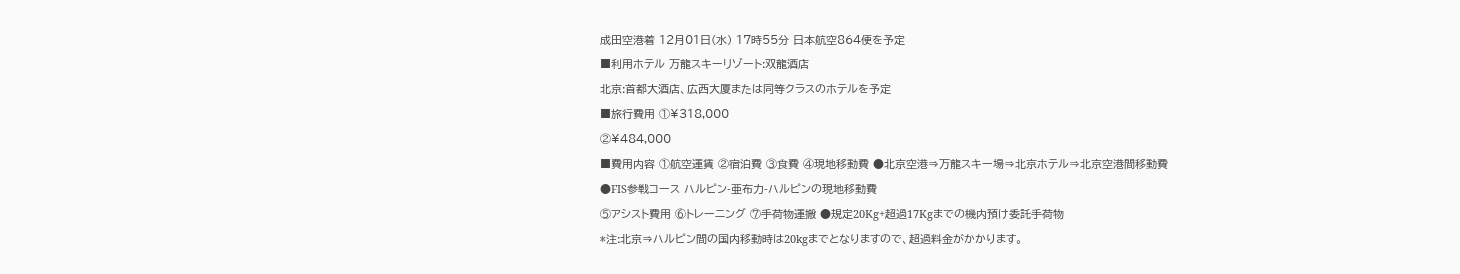成田空港着 12月01日(水) 17時55分 日本航空864便を予定
■利用ホテル 万龍スキーリゾート:双龍酒店
北京:首都大酒店、広西大厦または同等クラスのホテルを予定
■旅行費用 ①¥318,000
②¥484,000
■費用内容 ①航空運賃 ②宿泊費 ③食費 ④現地移動費 ●北京空港⇒万龍スキー場⇒北京ホテル⇒北京空港間移動費
●FIS参戦コース ハルピン-亜布力-ハルピンの現地移動費
⑤アシスト費用 ⑥トレーニング ⑦手荷物運搬 ●規定20Kg+超過17Kgまでの機内預け委託手荷物
*注:北京⇒ハルピン間の国内移動時は20kgまでとなりますので、超過料金がかかります。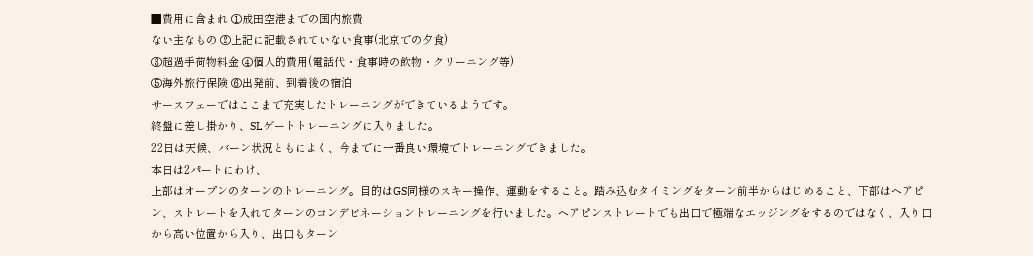■費用に含まれ ①成田空港までの国内旅費
ない主なもの ②上記に記載されていない食事(北京での夕食)
③超過手荷物料金 ④個人的費用(電話代・食事時の飲物・クリーニング等)
⑤海外旅行保険 ⑥出発前、到着後の宿泊
サースフェーではここまで充実したトレーニングができているようです。
終盤に差し掛かり、SLゲートトレーニングに入りました。
22日は天候、バーン状況ともによく、今までに一番良い環境でトレーニングできました。
本日は2パートにわけ、
上部はオープンのターンのトレーニング。目的はGS同様のスキー操作、運動をすること。踏み込むタイミングをターン前半からはじめること、下部はヘアピン、ストレートを入れてターンのコンデビネーショントレーニングを行いました。ヘアピンストレートでも出口で極端なエッジングをするのではなく、入り口から高い位置から入り、出口もターン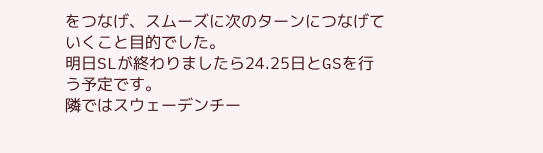をつなげ、スムーズに次のターンにつなげていくこと目的でした。
明日SLが終わりましたら24.25日とGSを行う予定です。
隣ではスウェーデンチー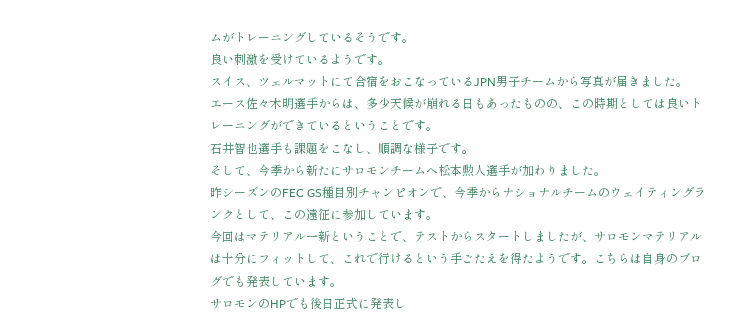ムがトレーニングしているそうです。
良い刺激を受けているようです。
スイス、ツェルマットにて合宿をおこなっているJPN男子チームから写真が届きました。
エース佐々木明選手からは、多少天候が崩れる日もあったものの、この時期としては良いトレーニングができているということです。
石井智也選手も課題をこなし、順調な様子です。
そして、今季から新たにサロモンチームへ松本勲人選手が加わりました。
昨シーズンのFEC GS種目別チャンピオンで、今季からナショナルチームのウェイティングランクとして、この遠征に参加しています。
今回はマテリアル一新ということで、テストからスタートしましたが、サロモンマテリアルは十分にフィットして、これで行けるという手ごたえを得たようです。こちらは自身のブログでも発表しています。
サロモンのHPでも後日正式に発表し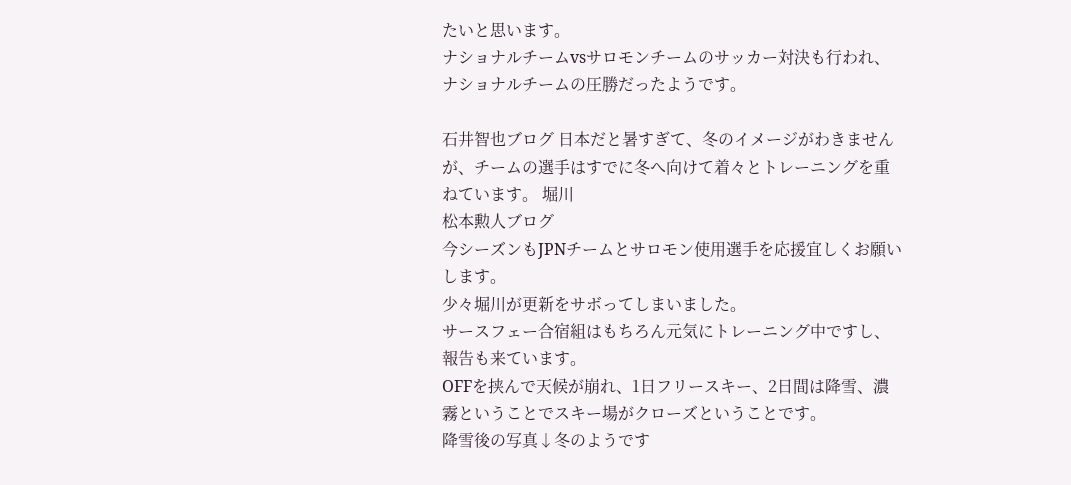たいと思います。
ナショナルチームvsサロモンチームのサッカー対決も行われ、ナショナルチームの圧勝だったようです。

石井智也ブログ 日本だと暑すぎて、冬のイメージがわきませんが、チームの選手はすでに冬へ向けて着々とトレーニングを重ねています。 堀川
松本勲人ブログ
今シーズンもJPNチームとサロモン使用選手を応援宜しくお願いします。
少々堀川が更新をサボってしまいました。
サースフェー合宿組はもちろん元気にトレーニング中ですし、報告も来ています。
OFFを挟んで天候が崩れ、1日フリースキー、2日間は降雪、濃霧ということでスキー場がクローズということです。
降雪後の写真↓冬のようです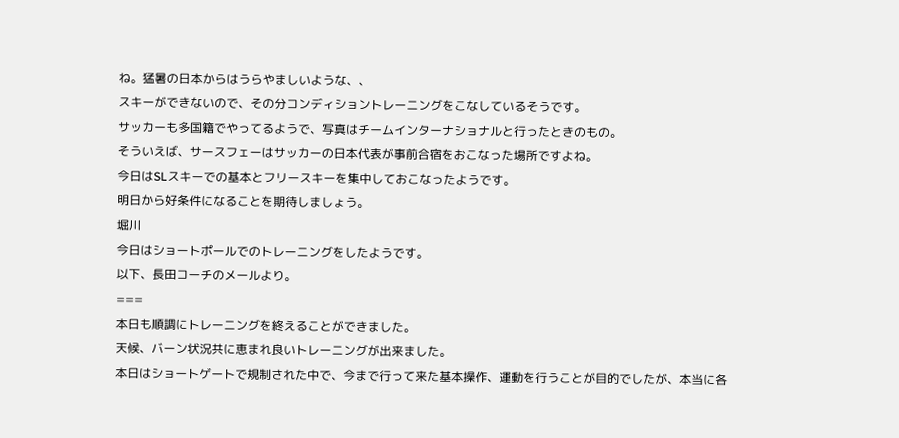ね。猛暑の日本からはうらやましいような、、
スキーができないので、その分コンディショントレーニングをこなしているそうです。
サッカーも多国籍でやってるようで、写真はチームインターナショナルと行ったときのもの。
そういえば、サースフェーはサッカーの日本代表が事前合宿をおこなった場所ですよね。
今日はSLスキーでの基本とフリースキーを集中しておこなったようです。
明日から好条件になることを期待しましょう。
堀川
今日はショートポールでのトレーニングをしたようです。
以下、長田コーチのメールより。
===
本日も順調にトレーニングを終えることができました。
天候、バーン状況共に恵まれ良いトレーニングが出来ました。
本日はショートゲートで規制された中で、今まで行って来た基本操作、運動を行うことが目的でしたが、本当に各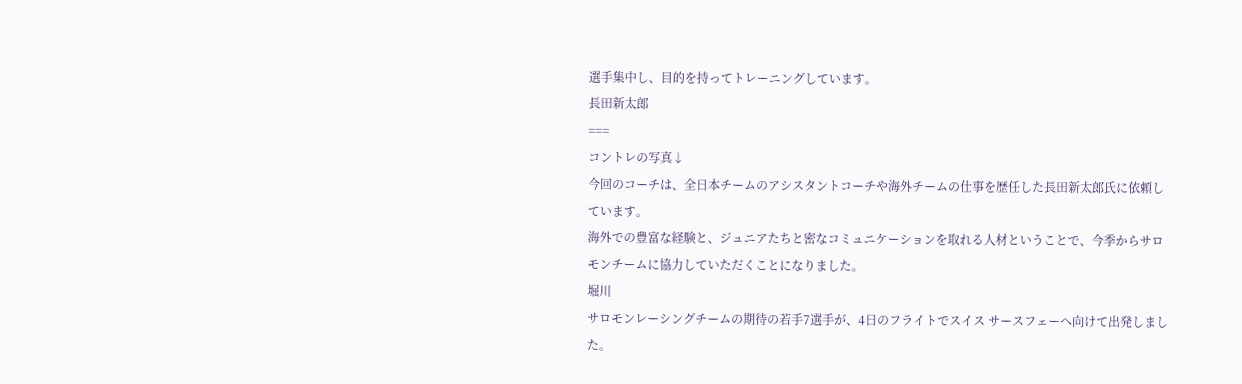選手集中し、目的を持ってトレーニングしています。
長田新太郎
===
コントレの写真↓
今回のコーチは、全日本チームのアシスタントコーチや海外チームの仕事を歴任した長田新太郎氏に依頼しています。
海外での豊富な経験と、ジュニアたちと密なコミュニケーションを取れる人材ということで、今季からサロモンチームに協力していただくことになりました。
堀川
サロモンレーシングチームの期待の若手7選手が、4日のフライトでスイス サースフェーへ向けて出発しました。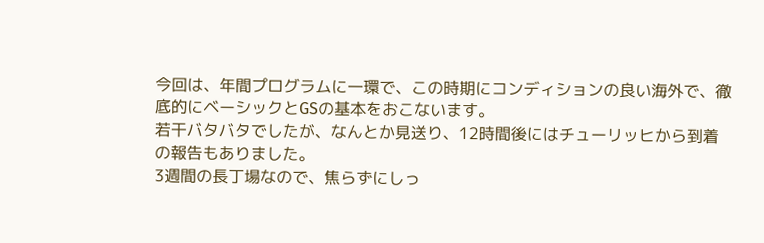今回は、年間プログラムに一環で、この時期にコンディションの良い海外で、徹底的にベーシックとGSの基本をおこないます。
若干バタバタでしたが、なんとか見送り、12時間後にはチューリッヒから到着の報告もありました。
3週間の長丁場なので、焦らずにしっ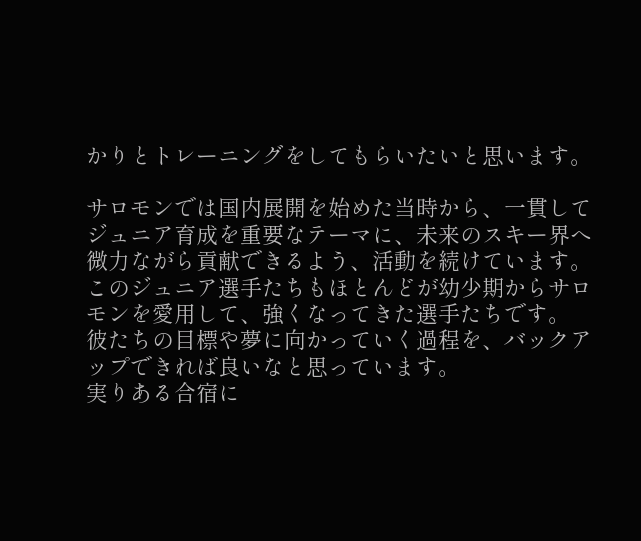かりとトレーニングをしてもらいたいと思います。

サロモンでは国内展開を始めた当時から、一貫してジュニア育成を重要なテーマに、未来のスキー界へ微力ながら貢献できるよう、活動を続けています。
このジュニア選手たちもほとんどが幼少期からサロモンを愛用して、強くなってきた選手たちです。
彼たちの目標や夢に向かっていく過程を、バックアップできれば良いなと思っています。
実りある合宿に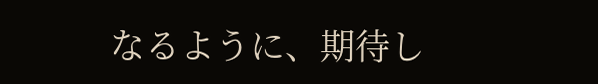なるように、期待し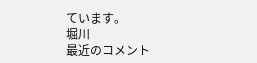ています。
堀川
最近のコメント